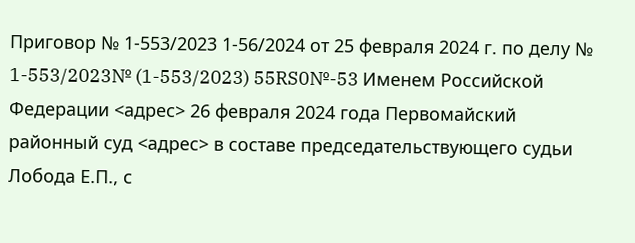Приговор № 1-553/2023 1-56/2024 от 25 февраля 2024 г. по делу № 1-553/2023№ (1-553/2023) 55RS0№-53 Именем Российской Федерации <адрес> 26 февраля 2024 года Первомайский районный суд <адрес> в составе председательствующего судьи Лобода Е.П., с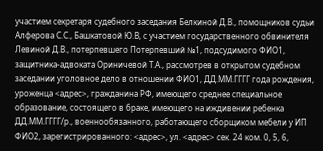участием секретаря судебного заседания Белкиной Д.В., помощников судьи Алферова С.С., Башкатовой Ю.В, с участием государственного обвинителя Левиной Д.В., потерпевшего Потерпевший №1, подсудимого ФИО1, защитника-адвоката Ориничевой Т.А., рассмотрев в открытом судебном заседании уголовное дело в отношении ФИО1, ДД.ММ.ГГГГ года рождения, уроженца <адрес>, гражданина РФ, имеющего среднее специальное образование, состоящего в браке, имеющего на иждивении ребенка ДД.ММ.ГГГГ/р., военнообязанного, работающего сборщиком мебели у ИП ФИО2, зарегистрированного: <адрес>, ул. <адрес> сек. 24 ком. 0, 5, 6,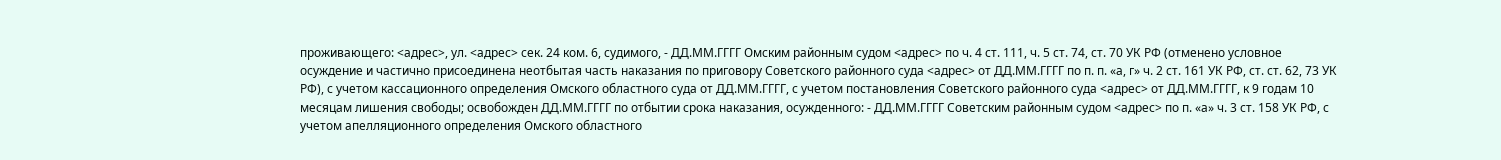проживающего: <адрес>, ул. <адрес> сек. 24 ком. 6, судимого, - ДД.ММ.ГГГГ Омским районным судом <адрес> по ч. 4 ст. 111, ч. 5 ст. 74, ст. 70 УК РФ (отменено условное осуждение и частично присоединена неотбытая часть наказания по приговору Советского районного суда <адрес> от ДД.ММ.ГГГГ по п. п. «а, г» ч. 2 ст. 161 УК РФ, ст. ст. 62, 73 УК РФ), с учетом кассационного определения Омского областного суда от ДД.ММ.ГГГГ, с учетом постановления Советского районного суда <адрес> от ДД.ММ.ГГГГ, к 9 годам 10 месяцам лишения свободы; освобожден ДД.ММ.ГГГГ по отбытии срока наказания, осужденного: - ДД.ММ.ГГГГ Советским районным судом <адрес> по п. «а» ч. 3 ст. 158 УК РФ, с учетом апелляционного определения Омского областного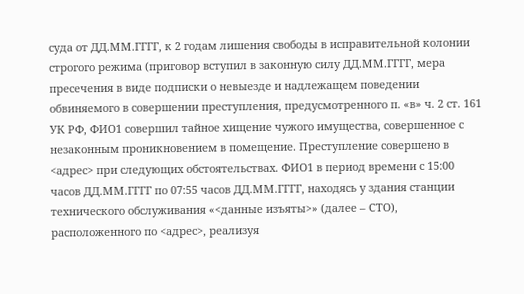суда от ДД.ММ.ГГГГ, к 2 годам лишения свободы в исправительной колонии строгого режима (приговор вступил в законную силу ДД.ММ.ГГГГ, мера пресечения в виде подписки о невыезде и надлежащем поведении обвиняемого в совершении преступления, предусмотренного п. «в» ч. 2 ст. 161 УК РФ, ФИО1 совершил тайное хищение чужого имущества, совершенное с незаконным проникновением в помещение. Преступление совершено в <адрес> при следующих обстоятельствах. ФИО1 в период времени с 15:00 часов ДД.ММ.ГГГГ по 07:55 часов ДД.ММ.ГГГГ, находясь у здания станции технического обслуживания «<данные изъяты>» (далее – СТО), расположенного по <адрес>, реализуя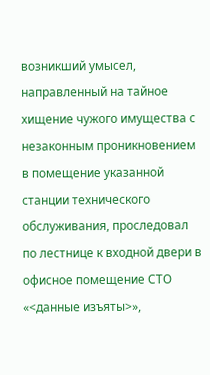возникший умысел, направленный на тайное хищение чужого имущества с незаконным проникновением в помещение указанной станции технического обслуживания, проследовал по лестнице к входной двери в офисное помещение СТО «<данные изъяты>»,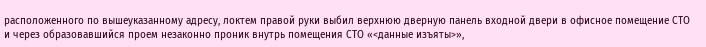расположенного по вышеуказанному адресу, локтем правой руки выбил верхнюю дверную панель входной двери в офисное помещение СТО и через образовавшийся проем незаконно проник внутрь помещения СТО «<данные изъяты>»,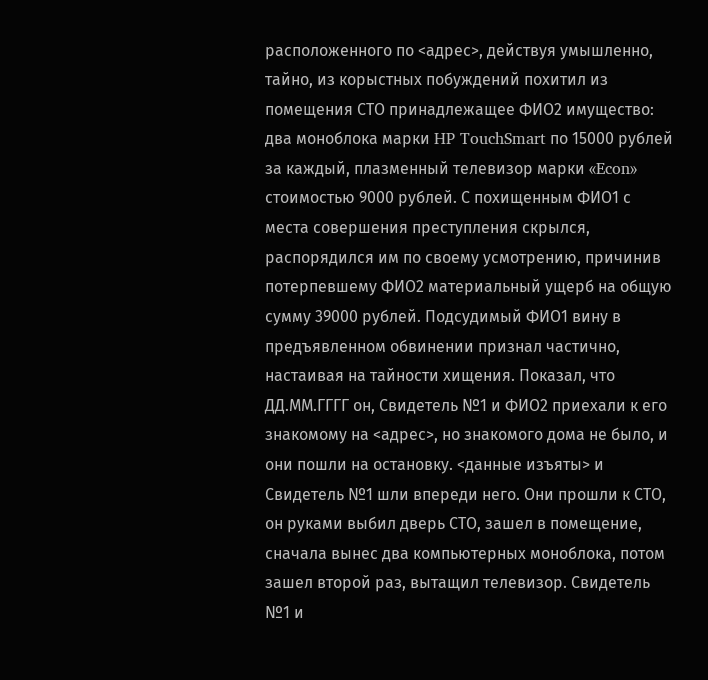расположенного по <адрес>, действуя умышленно, тайно, из корыстных побуждений похитил из помещения СТО принадлежащее ФИО2 имущество: два моноблока марки HP TouchSmart по 15000 рублей за каждый, плазменный телевизор марки «Econ» стоимостью 9000 рублей. С похищенным ФИО1 с места совершения преступления скрылся, распорядился им по своему усмотрению, причинив потерпевшему ФИО2 материальный ущерб на общую сумму 39000 рублей. Подсудимый ФИО1 вину в предъявленном обвинении признал частично, настаивая на тайности хищения. Показал, что ДД.ММ.ГГГГ он, Свидетель №1 и ФИО2 приехали к его знакомому на <адрес>, но знакомого дома не было, и они пошли на остановку. <данные изъяты> и Свидетель №1 шли впереди него. Они прошли к СТО, он руками выбил дверь СТО, зашел в помещение, сначала вынес два компьютерных моноблока, потом зашел второй раз, вытащил телевизор. Свидетель №1 и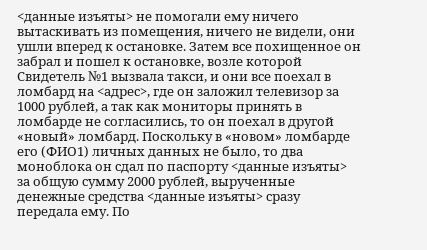<данные изъяты> не помогали ему ничего вытаскивать из помещения, ничего не видели, они ушли вперед к остановке. Затем все похищенное он забрал и пошел к остановке, возле которой Свидетель №1 вызвала такси, и они все поехал в ломбард на <адрес>, где он заложил телевизор за 1000 рублей, а так как мониторы принять в ломбарде не согласились, то он поехал в другой «новый» ломбард. Поскольку в «новом» ломбарде его (ФИО1) личных данных не было, то два моноблока он сдал по паспорту <данные изъяты> за общую сумму 2000 рублей, вырученные денежные средства <данные изъяты> сразу передала ему. По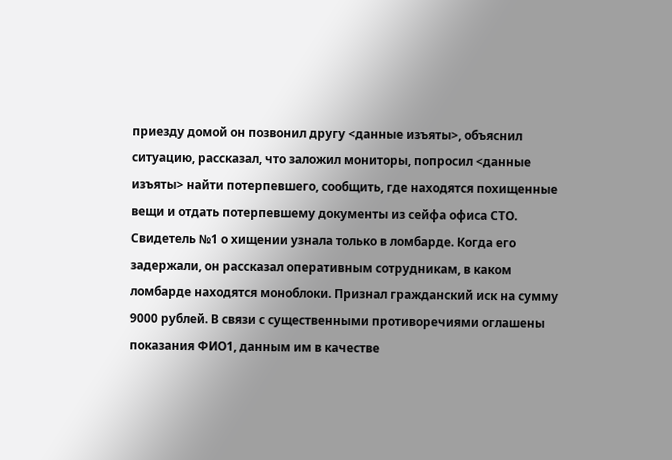приезду домой он позвонил другу <данные изъяты>, объяснил ситуацию, рассказал, что заложил мониторы, попросил <данные изъяты> найти потерпевшего, сообщить, где находятся похищенные вещи и отдать потерпевшему документы из сейфа офиса СТО. Свидетель №1 о хищении узнала только в ломбарде. Когда его задержали, он рассказал оперативным сотрудникам, в каком ломбарде находятся моноблоки. Признал гражданский иск на сумму 9000 рублей. В связи с существенными противоречиями оглашены показания ФИО1, данным им в качестве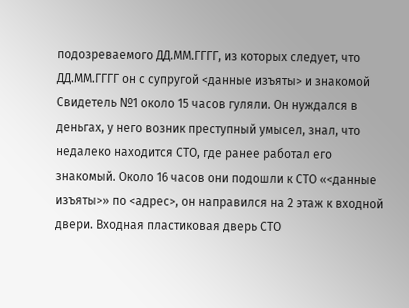подозреваемого ДД.ММ.ГГГГ, из которых следует, что ДД.ММ.ГГГГ он с супругой <данные изъяты> и знакомой Свидетель №1 около 15 часов гуляли. Он нуждался в деньгах, у него возник преступный умысел, знал, что недалеко находится СТО, где ранее работал его знакомый. Около 16 часов они подошли к СТО «<данные изъяты>» по <адрес>, он направился на 2 этаж к входной двери. Входная пластиковая дверь СТО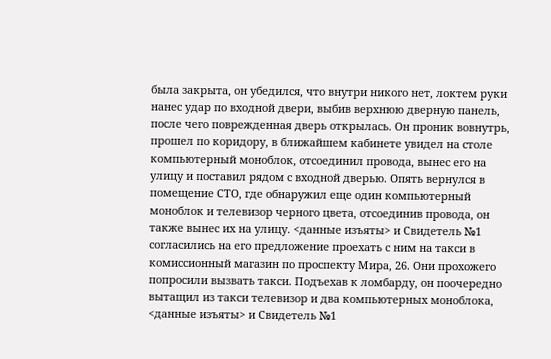была закрыта, он убедился, что внутри никого нет, локтем руки нанес удар по входной двери, выбив верхнюю дверную панель, после чего поврежденная дверь открылась. Он проник вовнутрь, прошел по коридору, в ближайшем кабинете увидел на столе компьютерный моноблок, отсоединил провода, вынес его на улицу и поставил рядом с входной дверью. Опять вернулся в помещение СТО, где обнаружил еще один компьютерный моноблок и телевизор черного цвета, отсоединив провода, он также вынес их на улицу. <данные изъяты> и Свидетель №1 согласились на его предложение проехать с ним на такси в комиссионный магазин по проспекту Мира, 26. Они прохожего попросили вызвать такси. Подъехав к ломбарду, он поочередно вытащил из такси телевизор и два компьютерных моноблока, <данные изъяты> и Свидетель №1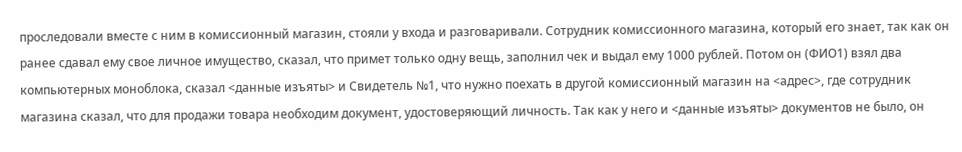проследовали вместе с ним в комиссионный магазин, стояли у входа и разговаривали. Сотрудник комиссионного магазина, который его знает, так как он ранее сдавал ему свое личное имущество, сказал, что примет только одну вещь, заполнил чек и выдал ему 1000 рублей. Потом он (ФИО1) взял два компьютерных моноблока, сказал <данные изъяты> и Свидетель №1, что нужно поехать в другой комиссионный магазин на <адрес>, где сотрудник магазина сказал, что для продажи товара необходим документ, удостоверяющий личность. Так как у него и <данные изъяты> документов не было, он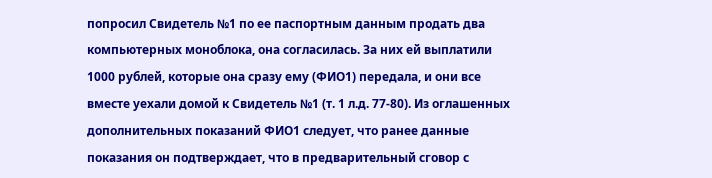попросил Свидетель №1 по ее паспортным данным продать два компьютерных моноблока, она согласилась. За них ей выплатили 1000 рублей, которые она сразу ему (ФИО1) передала, и они все вместе уехали домой к Свидетель №1 (т. 1 л.д. 77-80). Из оглашенных дополнительных показаний ФИО1 следует, что ранее данные показания он подтверждает, что в предварительный сговор с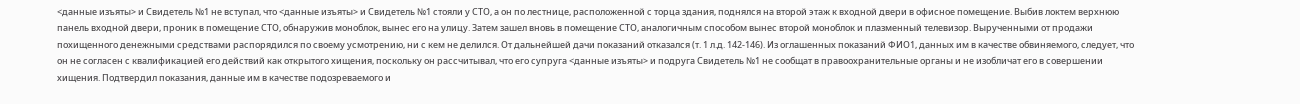<данные изъяты> и Свидетель №1 не вступал, что <данные изъяты> и Свидетель №1 стояли у СТО, а он по лестнице, расположенной с торца здания, поднялся на второй этаж к входной двери в офисное помещение. Выбив локтем верхнюю панель входной двери, проник в помещение СТО, обнаружив моноблок, вынес его на улицу. Затем зашел вновь в помещение СТО, аналогичным способом вынес второй моноблок и плазменный телевизор. Вырученными от продажи похищенного денежными средствами распорядился по своему усмотрению, ни с кем не делился. От дальнейшей дачи показаний отказался (т. 1 л.д. 142-146). Из оглашенных показаний ФИО1, данных им в качестве обвиняемого, следует, что он не согласен с квалификацией его действий как открытого хищения, поскольку он рассчитывал, что его супруга <данные изъяты> и подруга Свидетель №1 не сообщат в правоохранительные органы и не изобличат его в совершении хищения. Подтвердил показания, данные им в качестве подозреваемого и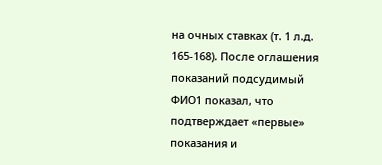на очных ставках (т. 1 л.д. 165-168). После оглашения показаний подсудимый ФИО1 показал, что подтверждает «первые» показания и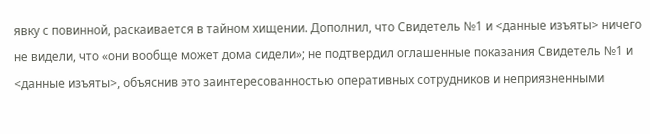явку с повинной, раскаивается в тайном хищении. Дополнил, что Свидетель №1 и <данные изъяты> ничего не видели, что «они вообще может дома сидели»; не подтвердил оглашенные показания Свидетель №1 и <данные изъяты>, объяснив это заинтересованностью оперативных сотрудников и неприязненными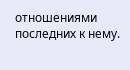отношениями последних к нему.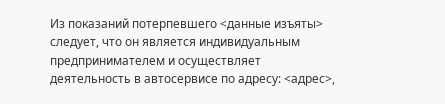Из показаний потерпевшего <данные изъяты> следует, что он является индивидуальным предпринимателем и осуществляет деятельность в автосервисе по адресу: <адрес>,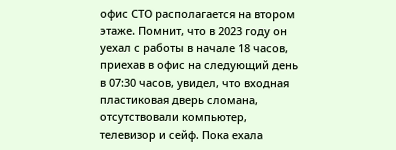офис СТО располагается на втором этаже. Помнит, что в 2023 году он уехал с работы в начале 18 часов, приехав в офис на следующий день в 07:30 часов, увидел, что входная пластиковая дверь сломана, отсутствовали компьютер, телевизор и сейф. Пока ехала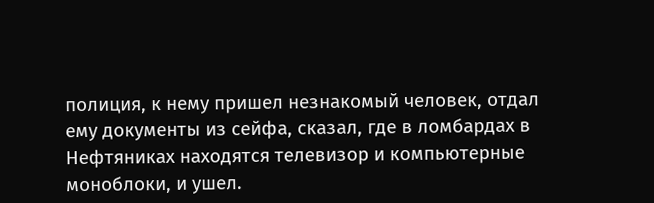полиция, к нему пришел незнакомый человек, отдал ему документы из сейфа, сказал, где в ломбардах в Нефтяниках находятся телевизор и компьютерные моноблоки, и ушел.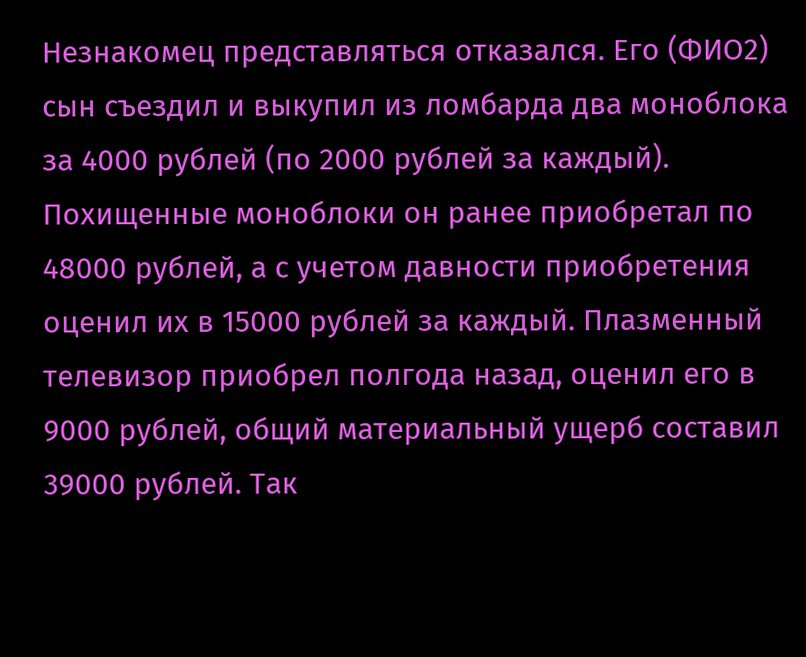Незнакомец представляться отказался. Его (ФИО2) сын съездил и выкупил из ломбарда два моноблока за 4000 рублей (по 2000 рублей за каждый). Похищенные моноблоки он ранее приобретал по 48000 рублей, а с учетом давности приобретения оценил их в 15000 рублей за каждый. Плазменный телевизор приобрел полгода назад, оценил его в 9000 рублей, общий материальный ущерб составил 39000 рублей. Так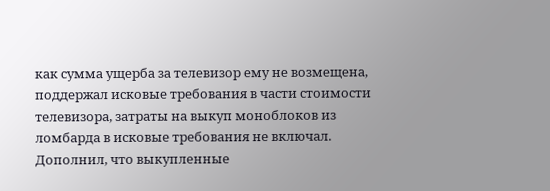как сумма ущерба за телевизор ему не возмещена, поддержал исковые требования в части стоимости телевизора, затраты на выкуп моноблоков из ломбарда в исковые требования не включал. Дополнил, что выкупленные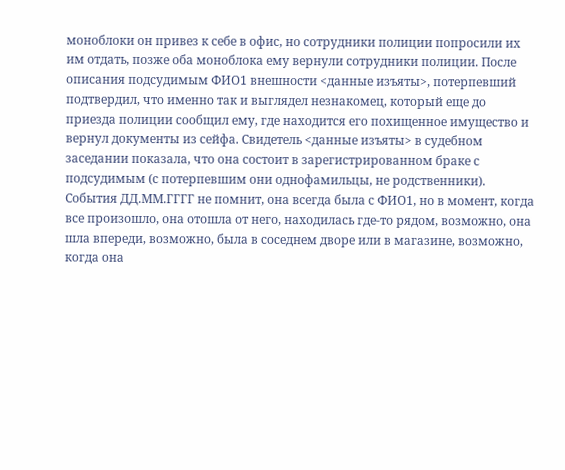моноблоки он привез к себе в офис, но сотрудники полиции попросили их им отдать, позже оба моноблока ему вернули сотрудники полиции. После описания подсудимым ФИО1 внешности <данные изъяты>, потерпевший подтвердил, что именно так и выглядел незнакомец, который еще до приезда полиции сообщил ему, где находится его похищенное имущество и вернул документы из сейфа. Свидетель <данные изъяты> в судебном заседании показала, что она состоит в зарегистрированном браке с подсудимым (с потерпевшим они однофамильцы, не родственники). События ДД.ММ.ГГГГ не помнит, она всегда была с ФИО1, но в момент, когда все произошло, она отошла от него, находилась где-то рядом, возможно, она шла впереди, возможно, была в соседнем дворе или в магазине, возможно, когда она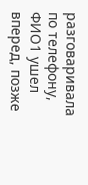разговаривала по телефону, ФИО1 ушел вперед, позже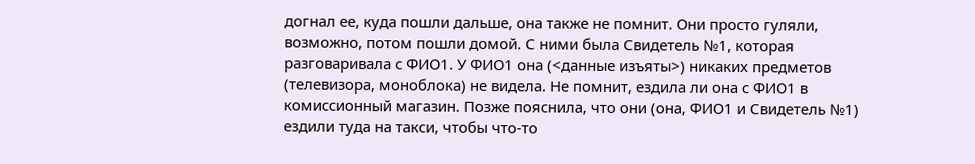догнал ее, куда пошли дальше, она также не помнит. Они просто гуляли, возможно, потом пошли домой. С ними была Свидетель №1, которая разговаривала с ФИО1. У ФИО1 она (<данные изъяты>) никаких предметов (телевизора, моноблока) не видела. Не помнит, ездила ли она с ФИО1 в комиссионный магазин. Позже пояснила, что они (она, ФИО1 и Свидетель №1) ездили туда на такси, чтобы что-то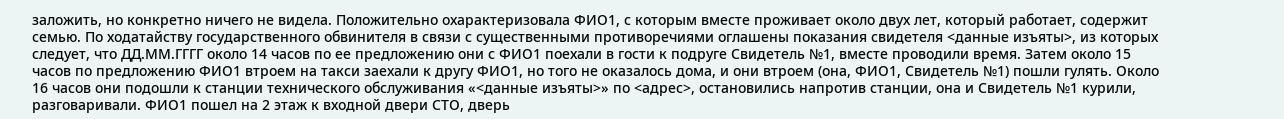заложить, но конкретно ничего не видела. Положительно охарактеризовала ФИО1, с которым вместе проживает около двух лет, который работает, содержит семью. По ходатайству государственного обвинителя в связи с существенными противоречиями оглашены показания свидетеля <данные изъяты>, из которых следует, что ДД.ММ.ГГГГ около 14 часов по ее предложению они с ФИО1 поехали в гости к подруге Свидетель №1, вместе проводили время. Затем около 15 часов по предложению ФИО1 втроем на такси заехали к другу ФИО1, но того не оказалось дома, и они втроем (она, ФИО1, Свидетель №1) пошли гулять. Около 16 часов они подошли к станции технического обслуживания «<данные изъяты>» по <адрес>, остановились напротив станции, она и Свидетель №1 курили, разговаривали. ФИО1 пошел на 2 этаж к входной двери СТО, дверь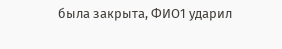была закрыта, ФИО1 ударил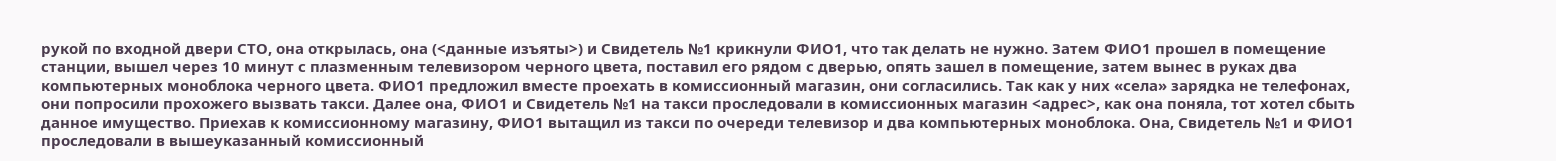рукой по входной двери СТО, она открылась, она (<данные изъяты>) и Свидетель №1 крикнули ФИО1, что так делать не нужно. Затем ФИО1 прошел в помещение станции, вышел через 10 минут с плазменным телевизором черного цвета, поставил его рядом с дверью, опять зашел в помещение, затем вынес в руках два компьютерных моноблока черного цвета. ФИО1 предложил вместе проехать в комиссионный магазин, они согласились. Так как у них «села» зарядка не телефонах, они попросили прохожего вызвать такси. Далее она, ФИО1 и Свидетель №1 на такси проследовали в комиссионных магазин <адрес>, как она поняла, тот хотел сбыть данное имущество. Приехав к комиссионному магазину, ФИО1 вытащил из такси по очереди телевизор и два компьютерных моноблока. Она, Свидетель №1 и ФИО1 проследовали в вышеуказанный комиссионный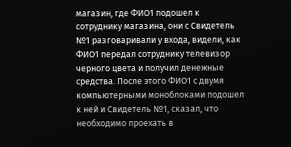магазин, где ФИО1 подошел к сотруднику магазина, они с Свидетель №1 разговаривали у входа, видели, как ФИО1 передал сотруднику телевизор черного цвета и получил денежные средства. После этого ФИО1 с двумя компьютерными моноблоками подошел к ней и Свидетель №1, сказал, что необходимо проехать в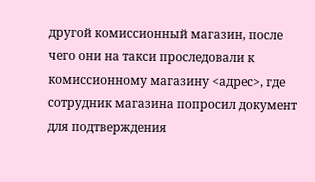другой комиссионный магазин, после чего они на такси проследовали к комиссионному магазину <адрес>, где сотрудник магазина попросил документ для подтверждения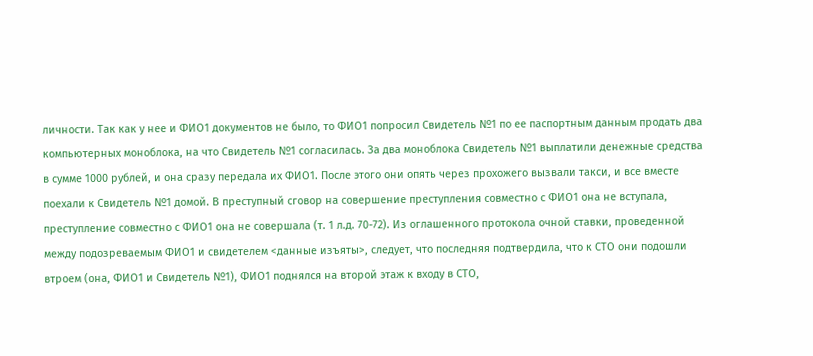личности. Так как у нее и ФИО1 документов не было, то ФИО1 попросил Свидетель №1 по ее паспортным данным продать два компьютерных моноблока, на что Свидетель №1 согласилась. За два моноблока Свидетель №1 выплатили денежные средства в сумме 1000 рублей, и она сразу передала их ФИО1. После этого они опять через прохожего вызвали такси, и все вместе поехали к Свидетель №1 домой. В преступный сговор на совершение преступления совместно с ФИО1 она не вступала, преступление совместно с ФИО1 она не совершала (т. 1 л.д. 70-72). Из оглашенного протокола очной ставки, проведенной между подозреваемым ФИО1 и свидетелем <данные изъяты>, следует, что последняя подтвердила, что к СТО они подошли втроем (она, ФИО1 и Свидетель №1), ФИО1 поднялся на второй этаж к входу в СТО,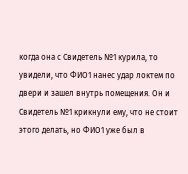когда она с Свидетель №1 курила, то увидели, что ФИО1 нанес удар локтем по двери и зашел внутрь помещения. Он и Свидетель №1 крикнули ему, что не стоит этого делать, но ФИО1 уже был в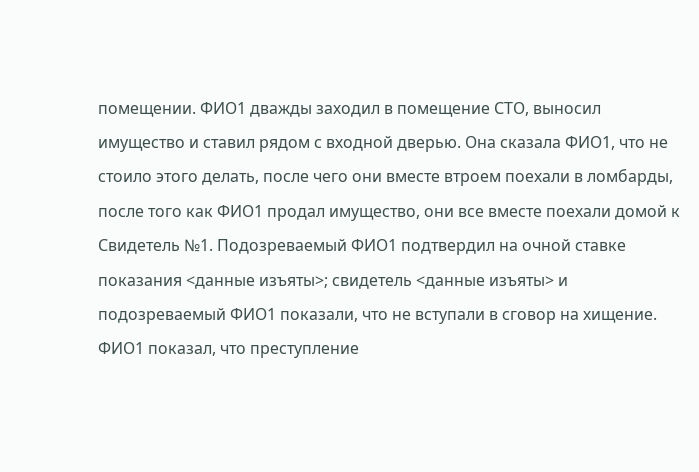помещении. ФИО1 дважды заходил в помещение СТО, выносил имущество и ставил рядом с входной дверью. Она сказала ФИО1, что не стоило этого делать, после чего они вместе втроем поехали в ломбарды, после того как ФИО1 продал имущество, они все вместе поехали домой к Свидетель №1. Подозреваемый ФИО1 подтвердил на очной ставке показания <данные изъяты>; свидетель <данные изъяты> и подозреваемый ФИО1 показали, что не вступали в сговор на хищение. ФИО1 показал, что преступление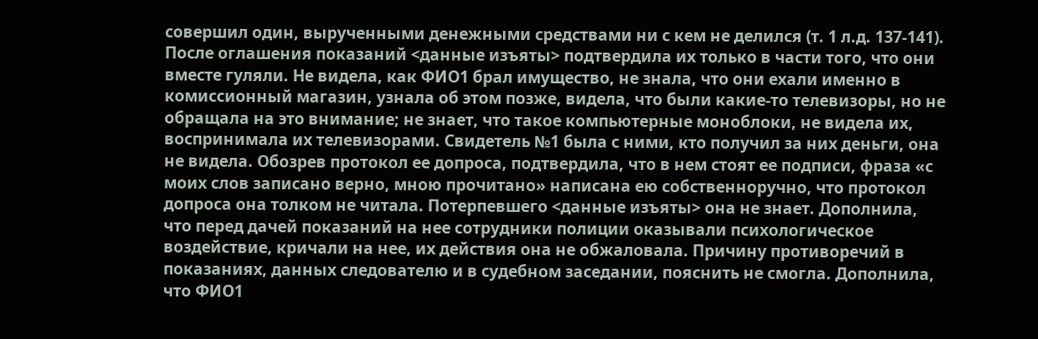совершил один, вырученными денежными средствами ни с кем не делился (т. 1 л.д. 137-141). После оглашения показаний <данные изъяты> подтвердила их только в части того, что они вместе гуляли. Не видела, как ФИО1 брал имущество, не знала, что они ехали именно в комиссионный магазин, узнала об этом позже, видела, что были какие-то телевизоры, но не обращала на это внимание; не знает, что такое компьютерные моноблоки, не видела их, воспринимала их телевизорами. Свидетель №1 была с ними, кто получил за них деньги, она не видела. Обозрев протокол ее допроса, подтвердила, что в нем стоят ее подписи, фраза «с моих слов записано верно, мною прочитано» написана ею собственноручно, что протокол допроса она толком не читала. Потерпевшего <данные изъяты> она не знает. Дополнила, что перед дачей показаний на нее сотрудники полиции оказывали психологическое воздействие, кричали на нее, их действия она не обжаловала. Причину противоречий в показаниях, данных следователю и в судебном заседании, пояснить не смогла. Дополнила, что ФИО1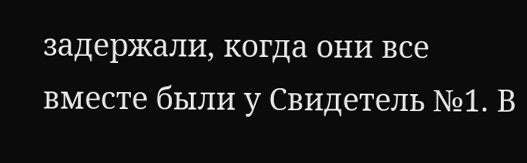задержали, когда они все вместе были у Свидетель №1. В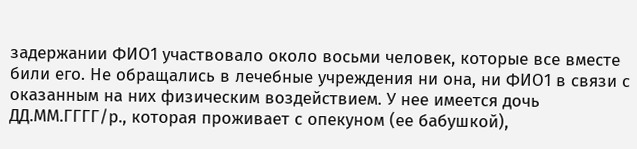задержании ФИО1 участвовало около восьми человек, которые все вместе били его. Не обращались в лечебные учреждения ни она, ни ФИО1 в связи с оказанным на них физическим воздействием. У нее имеется дочь ДД.ММ.ГГГГ/р., которая проживает с опекуном (ее бабушкой),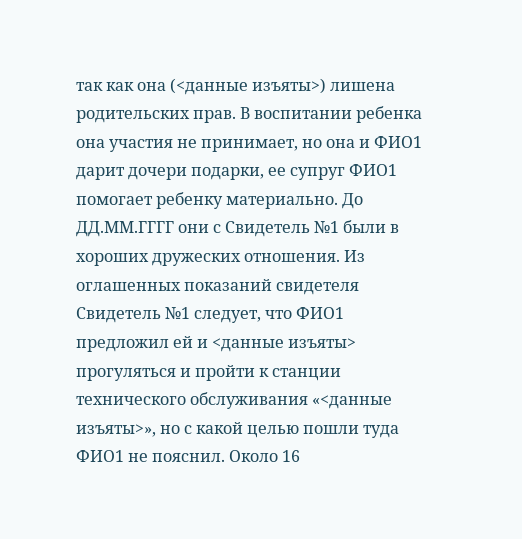так как она (<данные изъяты>) лишена родительских прав. В воспитании ребенка она участия не принимает, но она и ФИО1 дарит дочери подарки, ее супруг ФИО1 помогает ребенку материально. До ДД.ММ.ГГГГ они с Свидетель №1 были в хороших дружеских отношения. Из оглашенных показаний свидетеля Свидетель №1 следует, что ФИО1 предложил ей и <данные изъяты> прогуляться и пройти к станции технического обслуживания «<данные изъяты>», но с какой целью пошли туда ФИО1 не пояснил. Около 16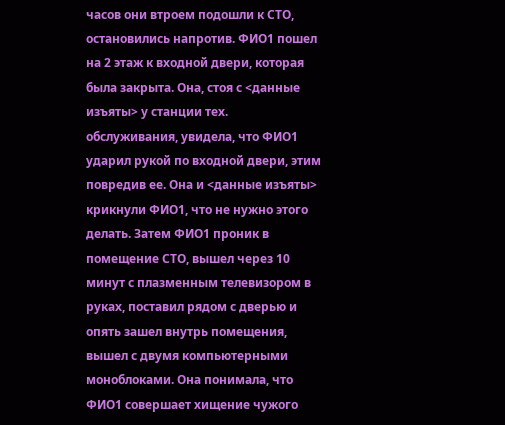часов они втроем подошли к СТО, остановились напротив. ФИО1 пошел на 2 этаж к входной двери, которая была закрыта. Она, стоя с <данные изъяты> у станции тех. обслуживания, увидела, что ФИО1 ударил рукой по входной двери, этим повредив ее. Она и <данные изъяты> крикнули ФИО1, что не нужно этого делать. Затем ФИО1 проник в помещение СТО, вышел через 10 минут с плазменным телевизором в руках, поставил рядом с дверью и опять зашел внутрь помещения, вышел с двумя компьютерными моноблоками. Она понимала, что ФИО1 совершает хищение чужого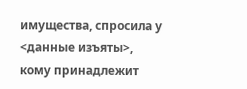имущества, спросила у <данные изъяты>, кому принадлежит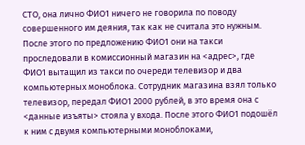СТО, она лично ФИО1 ничего не говорила по поводу совершенного им деяния, так как не считала это нужным. После этого по предложению ФИО1 они на такси проследовали в комиссионный магазин на <адрес>, где ФИО1 вытащил из такси по очереди телевизор и два компьютерных моноблока. Сотрудник магазина взял только телевизор, передал ФИО1 2000 рублей, в это время она с <данные изъяты> стояла у входа. После этого ФИО1 подошёл к ним с двумя компьютерными моноблоками,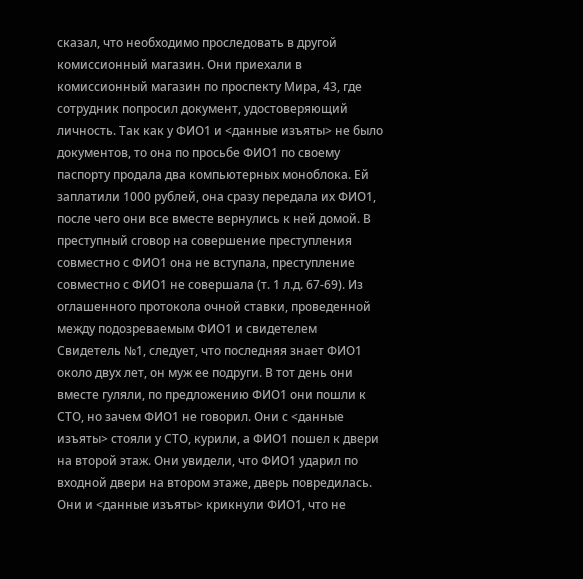сказал, что необходимо проследовать в другой комиссионный магазин. Они приехали в комиссионный магазин по проспекту Мира, 43, где сотрудник попросил документ, удостоверяющий личность. Так как у ФИО1 и <данные изъяты> не было документов, то она по просьбе ФИО1 по своему паспорту продала два компьютерных моноблока. Ей заплатили 1000 рублей, она сразу передала их ФИО1, после чего они все вместе вернулись к ней домой. В преступный сговор на совершение преступления совместно с ФИО1 она не вступала, преступление совместно с ФИО1 не совершала (т. 1 л.д. 67-69). Из оглашенного протокола очной ставки, проведенной между подозреваемым ФИО1 и свидетелем Свидетель №1, следует, что последняя знает ФИО1 около двух лет, он муж ее подруги. В тот день они вместе гуляли, по предложению ФИО1 они пошли к СТО, но зачем ФИО1 не говорил. Они с <данные изъяты> стояли у СТО, курили, а ФИО1 пошел к двери на второй этаж. Они увидели, что ФИО1 ударил по входной двери на втором этаже, дверь повредилась. Они и <данные изъяты> крикнули ФИО1, что не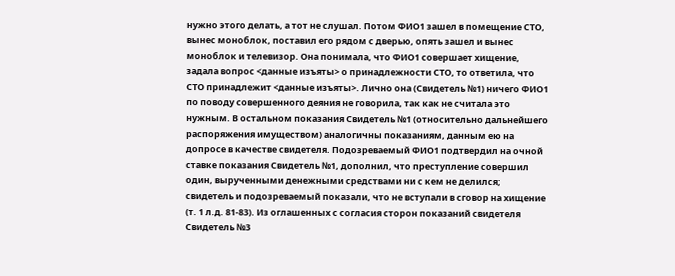нужно этого делать, а тот не слушал. Потом ФИО1 зашел в помещение СТО, вынес моноблок, поставил его рядом с дверью, опять зашел и вынес моноблок и телевизор. Она понимала, что ФИО1 совершает хищение, задала вопрос <данные изъяты> о принадлежности СТО, то ответила, что СТО принадлежит <данные изъяты>. Лично она (Свидетель №1) ничего ФИО1 по поводу совершенного деяния не говорила, так как не считала это нужным. В остальном показания Свидетель №1 (относительно дальнейшего распоряжения имуществом) аналогичны показаниям, данным ею на допросе в качестве свидетеля. Подозреваемый ФИО1 подтвердил на очной ставке показания Свидетель №1, дополнил, что преступление совершил один, вырученными денежными средствами ни с кем не делился; свидетель и подозреваемый показали, что не вступали в сговор на хищение (т. 1 л.д. 81-83). Из оглашенных с согласия сторон показаний свидетеля Свидетель №3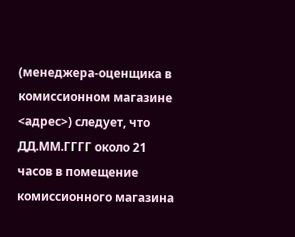(менеджера-оценщика в комиссионном магазине <адрес>) следует, что ДД.ММ.ГГГГ около 21 часов в помещение комиссионного магазина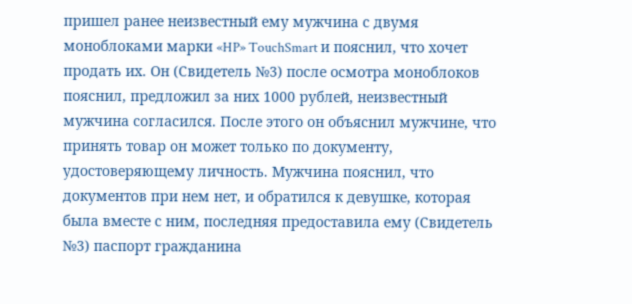пришел ранее неизвестный ему мужчина с двумя моноблоками марки «HP» TouchSmart и пояснил, что хочет продать их. Он (Свидетель №3) после осмотра моноблоков пояснил, предложил за них 1000 рублей, неизвестный мужчина согласился. После этого он объяснил мужчине, что принять товар он может только по документу, удостоверяющему личность. Мужчина пояснил, что документов при нем нет, и обратился к девушке, которая была вместе с ним, последняя предоставила ему (Свидетель №3) паспорт гражданина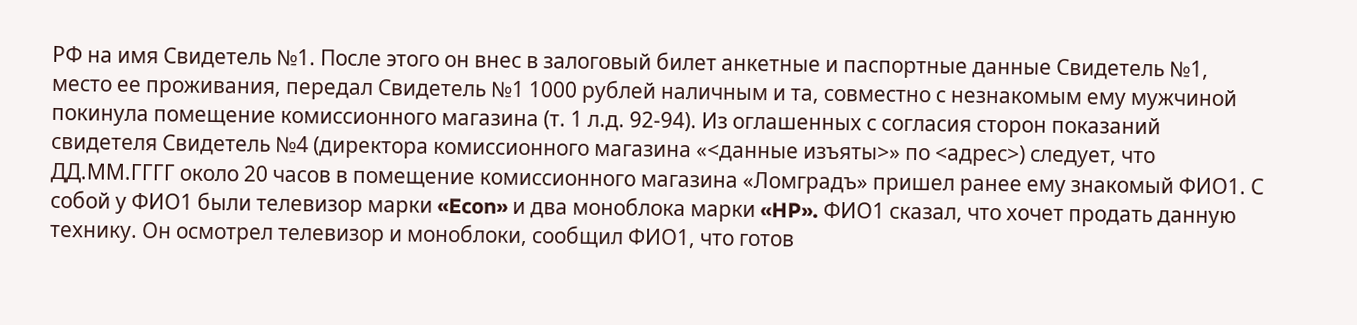РФ на имя Свидетель №1. После этого он внес в залоговый билет анкетные и паспортные данные Свидетель №1, место ее проживания, передал Свидетель №1 1000 рублей наличным и та, совместно с незнакомым ему мужчиной покинула помещение комиссионного магазина (т. 1 л.д. 92-94). Из оглашенных с согласия сторон показаний свидетеля Свидетель №4 (директора комиссионного магазина «<данные изъяты>» по <адрес>) следует, что ДД.ММ.ГГГГ около 20 часов в помещение комиссионного магазина «Ломградъ» пришел ранее ему знакомый ФИО1. С собой у ФИО1 были телевизор марки «Econ» и два моноблока марки «HP». ФИО1 сказал, что хочет продать данную технику. Он осмотрел телевизор и моноблоки, сообщил ФИО1, что готов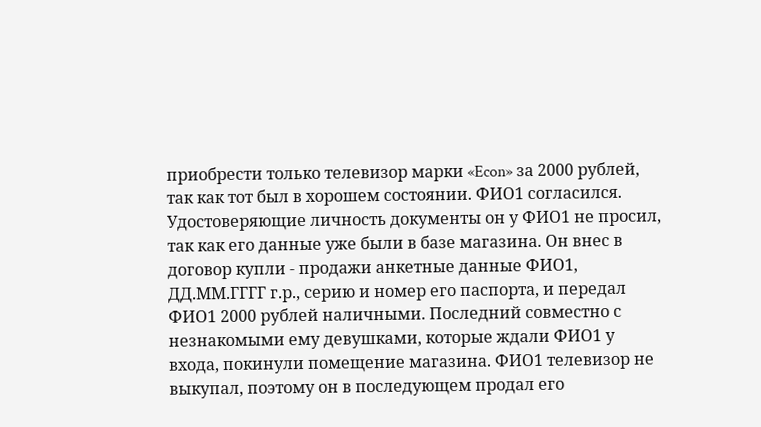приобрести только телевизор марки «Econ» за 2000 рублей, так как тот был в хорошем состоянии. ФИО1 согласился. Удостоверяющие личность документы он у ФИО1 не просил, так как его данные уже были в базе магазина. Он внес в договор купли - продажи анкетные данные ФИО1, ДД.ММ.ГГГГ г.р., серию и номер его паспорта, и передал ФИО1 2000 рублей наличными. Последний совместно с незнакомыми ему девушками, которые ждали ФИО1 у входа, покинули помещение магазина. ФИО1 телевизор не выкупал, поэтому он в последующем продал его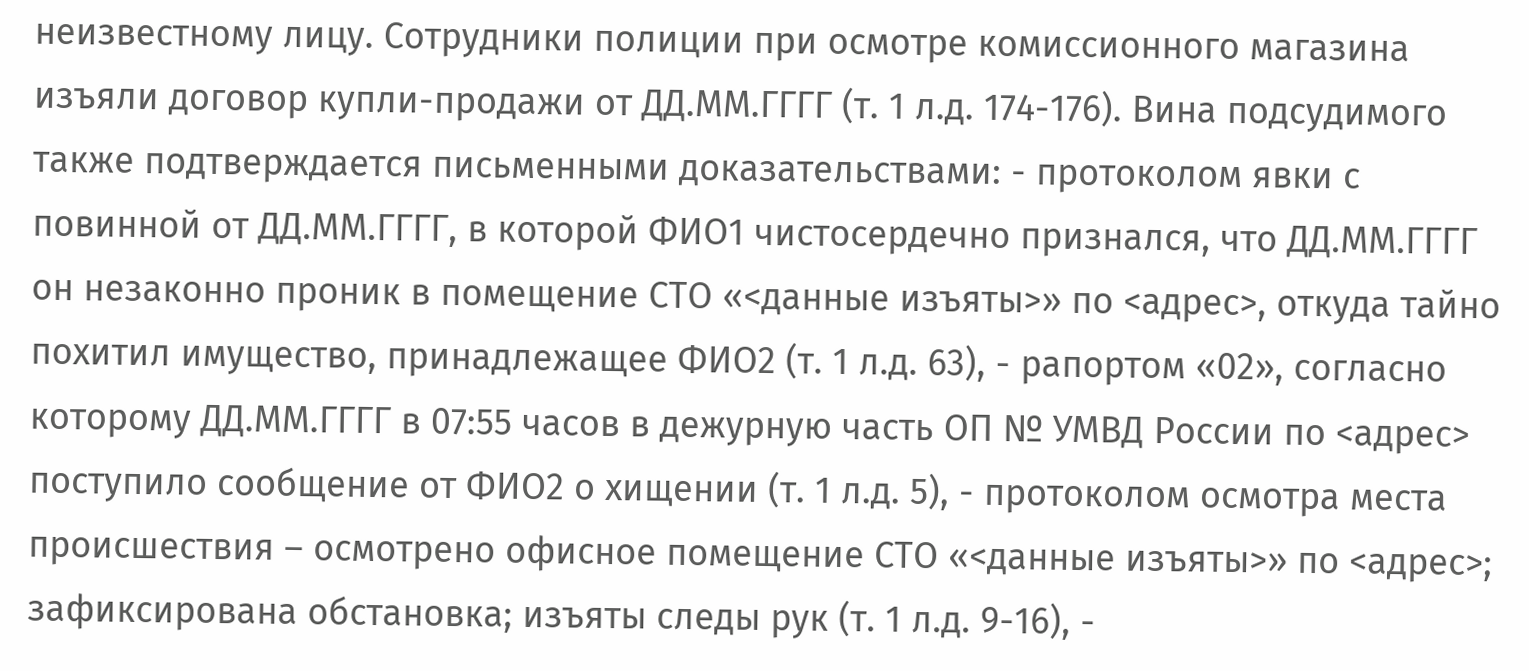неизвестному лицу. Сотрудники полиции при осмотре комиссионного магазина изъяли договор купли-продажи от ДД.ММ.ГГГГ (т. 1 л.д. 174-176). Вина подсудимого также подтверждается письменными доказательствами: - протоколом явки с повинной от ДД.ММ.ГГГГ, в которой ФИО1 чистосердечно признался, что ДД.ММ.ГГГГ он незаконно проник в помещение СТО «<данные изъяты>» по <адрес>, откуда тайно похитил имущество, принадлежащее ФИО2 (т. 1 л.д. 63), - рапортом «02», согласно которому ДД.ММ.ГГГГ в 07:55 часов в дежурную часть ОП № УМВД России по <адрес> поступило сообщение от ФИО2 о хищении (т. 1 л.д. 5), - протоколом осмотра места происшествия – осмотрено офисное помещение СТО «<данные изъяты>» по <адрес>; зафиксирована обстановка; изъяты следы рук (т. 1 л.д. 9-16), -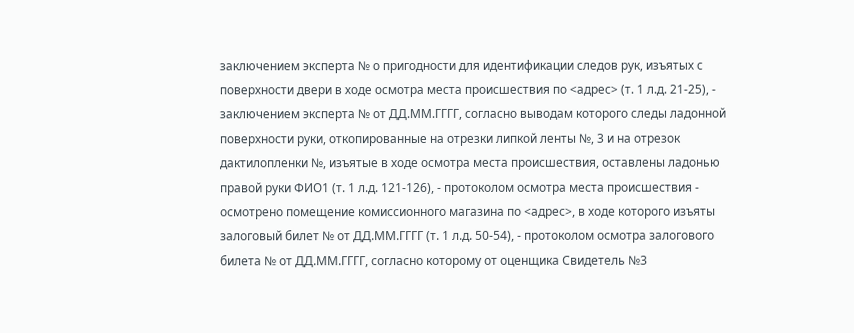заключением эксперта № о пригодности для идентификации следов рук, изъятых с поверхности двери в ходе осмотра места происшествия по <адрес> (т. 1 л.д. 21-25), - заключением эксперта № от ДД.ММ.ГГГГ, согласно выводам которого следы ладонной поверхности руки, откопированные на отрезки липкой ленты №, 3 и на отрезок дактилопленки №, изъятые в ходе осмотра места происшествия, оставлены ладонью правой руки ФИО1 (т. 1 л.д. 121-126), - протоколом осмотра места происшествия - осмотрено помещение комиссионного магазина по <адрес>, в ходе которого изъяты залоговый билет № от ДД.ММ.ГГГГ (т. 1 л.д. 50-54), - протоколом осмотра залогового билета № от ДД.ММ.ГГГГ, согласно которому от оценщика Свидетель №3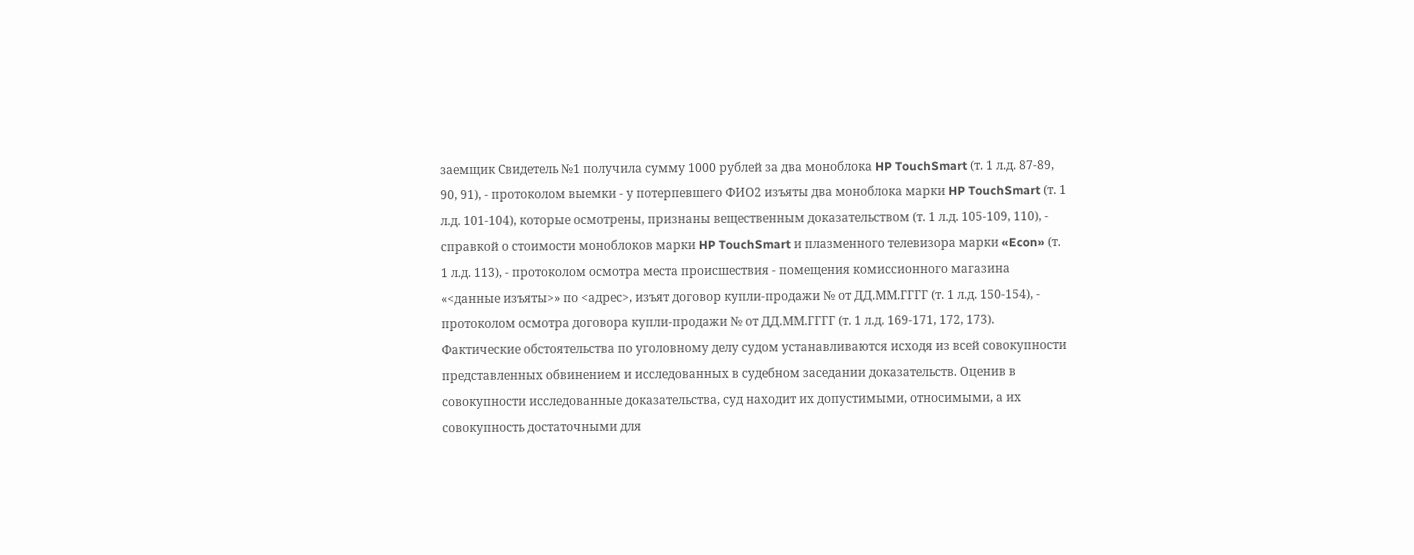заемщик Свидетель №1 получила сумму 1000 рублей за два моноблока HP TouchSmart (т. 1 л.д. 87-89, 90, 91), - протоколом выемки - у потерпевшего ФИО2 изъяты два моноблока марки HP TouchSmart (т. 1 л.д. 101-104), которые осмотрены, признаны вещественным доказательством (т. 1 л.д. 105-109, 110), - справкой о стоимости моноблоков марки HP TouchSmart и плазменного телевизора марки «Econ» (т. 1 л.д. 113), - протоколом осмотра места происшествия - помещения комиссионного магазина «<данные изъяты>» по <адрес>, изъят договор купли-продажи № от ДД.ММ.ГГГГ (т. 1 л.д. 150-154), - протоколом осмотра договора купли-продажи № от ДД.ММ.ГГГГ (т. 1 л.д. 169-171, 172, 173). Фактические обстоятельства по уголовному делу судом устанавливаются исходя из всей совокупности представленных обвинением и исследованных в судебном заседании доказательств. Оценив в совокупности исследованные доказательства, суд находит их допустимыми, относимыми, а их совокупность достаточными для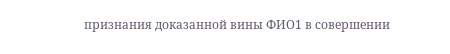признания доказанной вины ФИО1 в совершении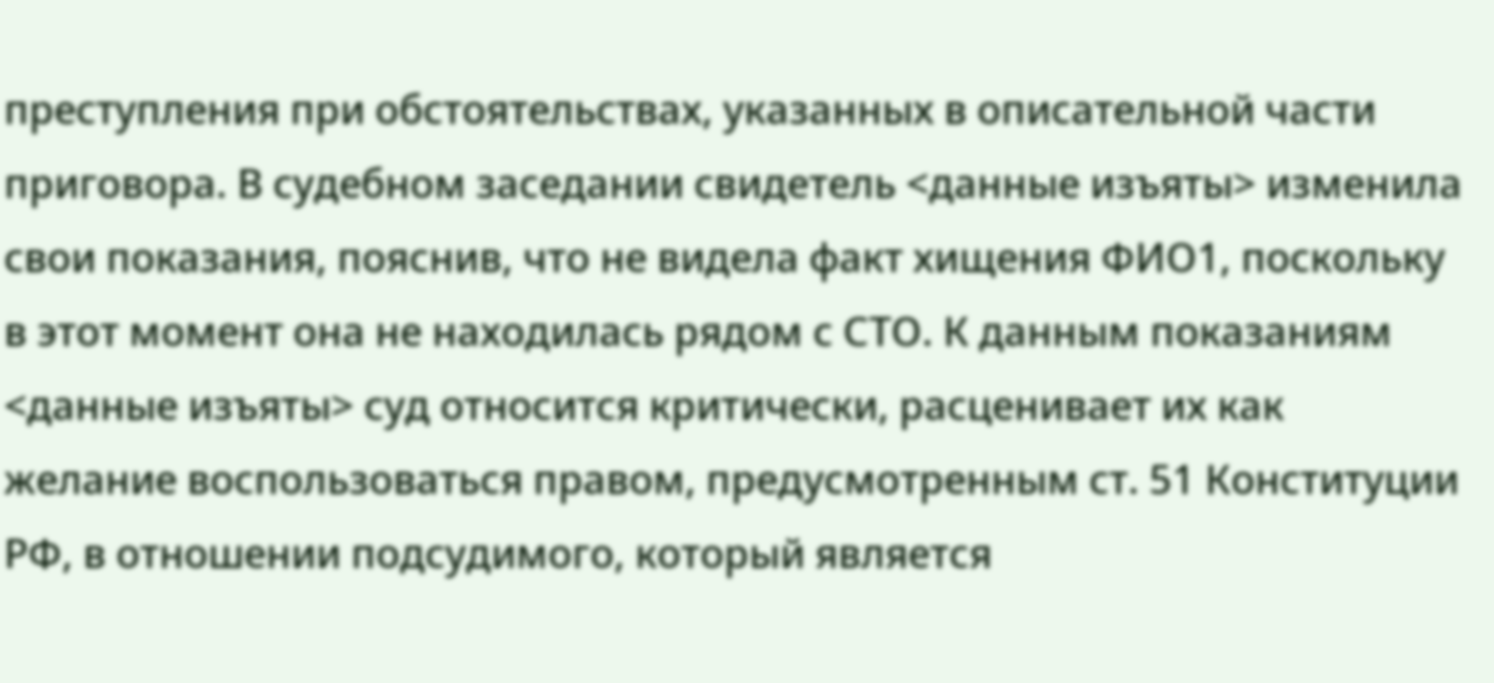преступления при обстоятельствах, указанных в описательной части приговора. В судебном заседании свидетель <данные изъяты> изменила свои показания, пояснив, что не видела факт хищения ФИО1, поскольку в этот момент она не находилась рядом с СТО. К данным показаниям <данные изъяты> суд относится критически, расценивает их как желание воспользоваться правом, предусмотренным ст. 51 Конституции РФ, в отношении подсудимого, который является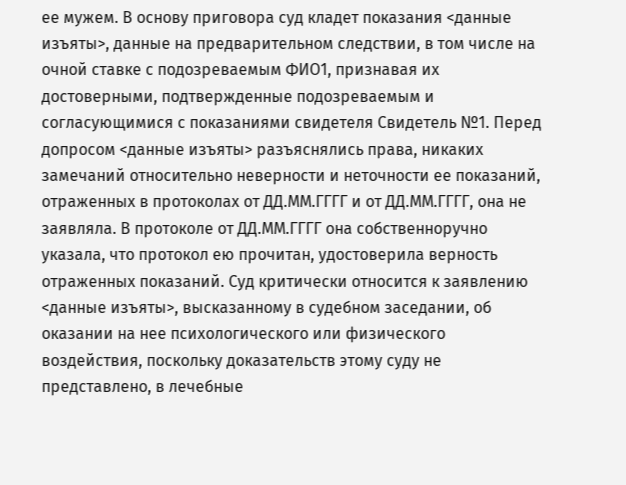ее мужем. В основу приговора суд кладет показания <данные изъяты>, данные на предварительном следствии, в том числе на очной ставке с подозреваемым ФИО1, признавая их достоверными, подтвержденные подозреваемым и согласующимися с показаниями свидетеля Свидетель №1. Перед допросом <данные изъяты> разъяснялись права, никаких замечаний относительно неверности и неточности ее показаний, отраженных в протоколах от ДД.ММ.ГГГГ и от ДД.ММ.ГГГГ, она не заявляла. В протоколе от ДД.ММ.ГГГГ она собственноручно указала, что протокол ею прочитан, удостоверила верность отраженных показаний. Суд критически относится к заявлению <данные изъяты>, высказанному в судебном заседании, об оказании на нее психологического или физического воздействия, поскольку доказательств этому суду не представлено, в лечебные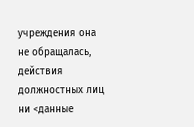учреждения она не обращалась, действия должностных лиц ни <данные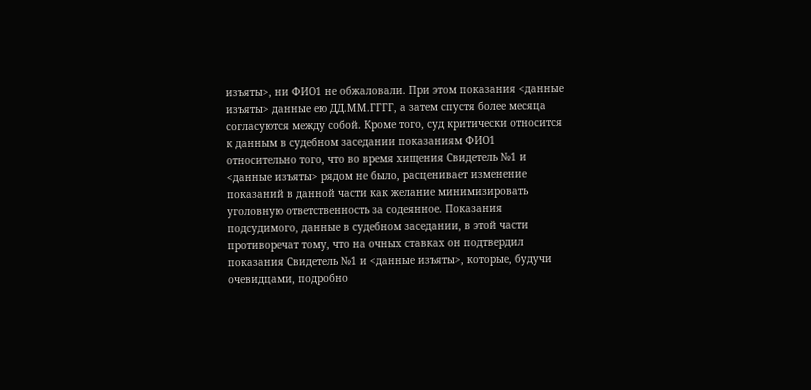изъяты>, ни ФИО1 не обжаловали. При этом показания <данные изъяты> данные ею ДД.ММ.ГГГГ, а затем спустя более месяца согласуются между собой. Кроме того, суд критически относится к данным в судебном заседании показаниям ФИО1 относительно того, что во время хищения Свидетель №1 и <данные изъяты> рядом не было, расценивает изменение показаний в данной части как желание минимизировать уголовную ответственность за содеянное. Показания подсудимого, данные в судебном заседании, в этой части противоречат тому, что на очных ставках он подтвердил показания Свидетель №1 и <данные изъяты>, которые, будучи очевидцами, подробно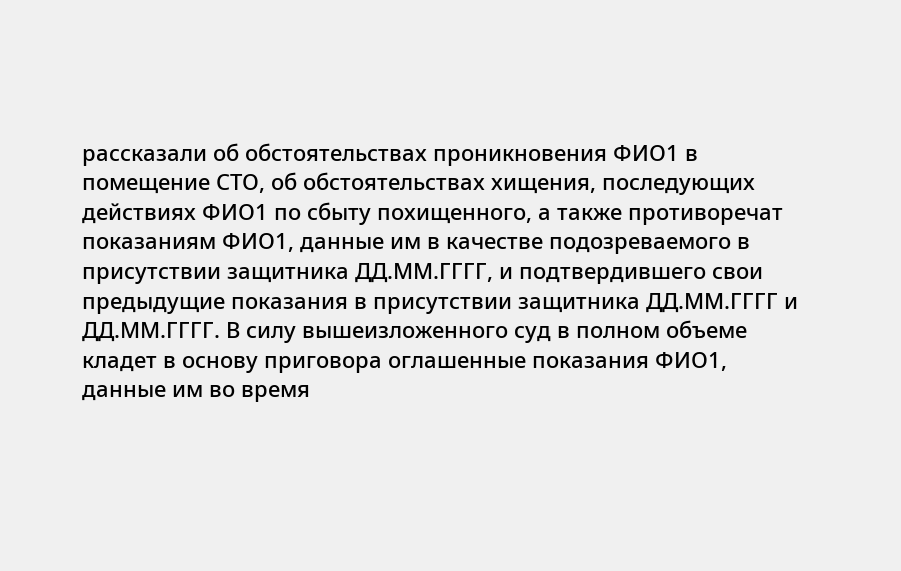рассказали об обстоятельствах проникновения ФИО1 в помещение СТО, об обстоятельствах хищения, последующих действиях ФИО1 по сбыту похищенного, а также противоречат показаниям ФИО1, данные им в качестве подозреваемого в присутствии защитника ДД.ММ.ГГГГ, и подтвердившего свои предыдущие показания в присутствии защитника ДД.ММ.ГГГГ и ДД.ММ.ГГГГ. В силу вышеизложенного суд в полном объеме кладет в основу приговора оглашенные показания ФИО1, данные им во время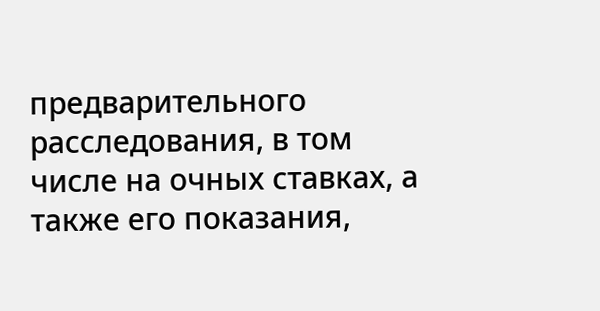предварительного расследования, в том числе на очных ставках, а также его показания,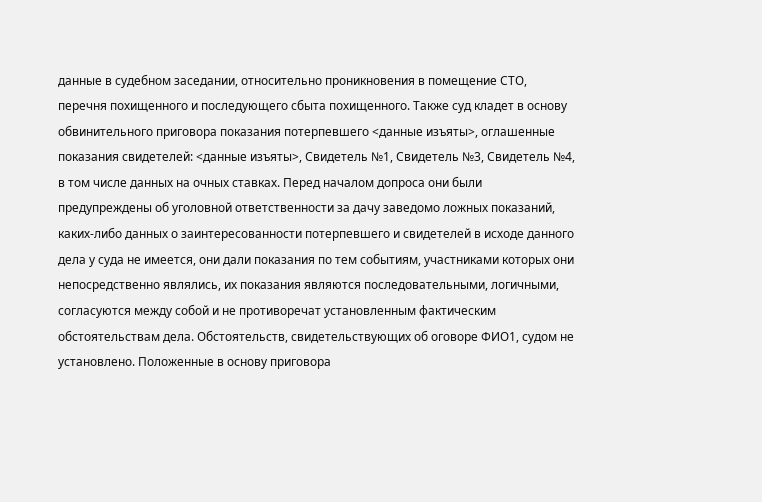данные в судебном заседании, относительно проникновения в помещение СТО, перечня похищенного и последующего сбыта похищенного. Также суд кладет в основу обвинительного приговора показания потерпевшего <данные изъяты>, оглашенные показания свидетелей: <данные изъяты>, Свидетель №1, Свидетель №3, Свидетель №4, в том числе данных на очных ставках. Перед началом допроса они были предупреждены об уголовной ответственности за дачу заведомо ложных показаний, каких-либо данных о заинтересованности потерпевшего и свидетелей в исходе данного дела у суда не имеется, они дали показания по тем событиям, участниками которых они непосредственно являлись, их показания являются последовательными, логичными, согласуются между собой и не противоречат установленным фактическим обстоятельствам дела. Обстоятельств, свидетельствующих об оговоре ФИО1, судом не установлено. Положенные в основу приговора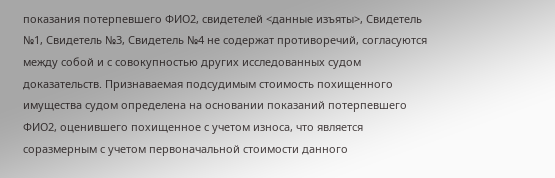показания потерпевшего ФИО2, свидетелей <данные изъяты>, Свидетель №1, Свидетель №3, Свидетель №4 не содержат противоречий, согласуются между собой и с совокупностью других исследованных судом доказательств. Признаваемая подсудимым стоимость похищенного имущества судом определена на основании показаний потерпевшего ФИО2, оценившего похищенное с учетом износа, что является соразмерным с учетом первоначальной стоимости данного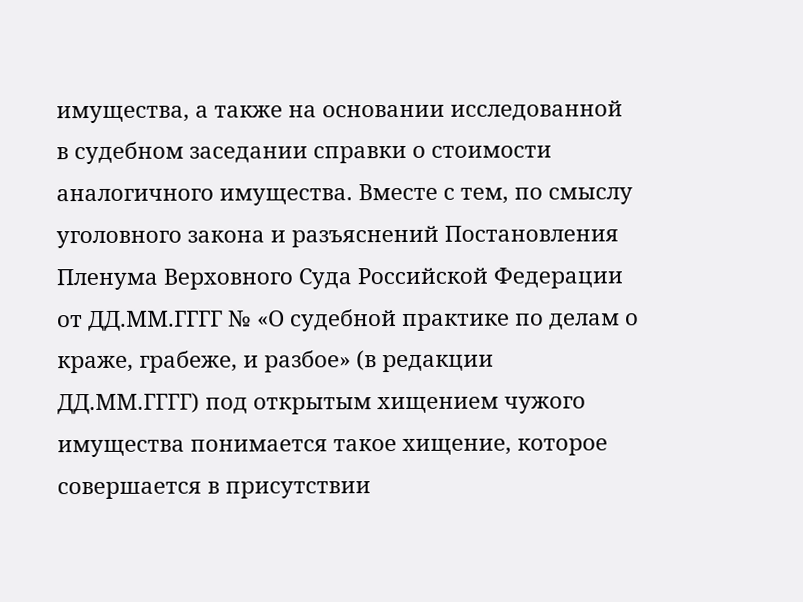имущества, а также на основании исследованной в судебном заседании справки о стоимости аналогичного имущества. Вместе с тем, по смыслу уголовного закона и разъяснений Постановления Пленума Верховного Суда Российской Федерации от ДД.ММ.ГГГГ № «О судебной практике по делам о краже, грабеже, и разбое» (в редакции ДД.ММ.ГГГГ) под открытым хищением чужого имущества понимается такое хищение, которое совершается в присутствии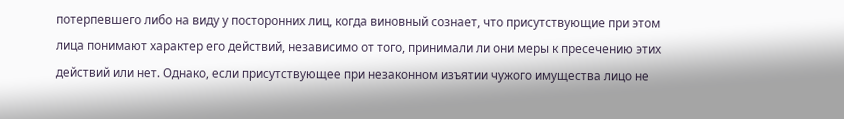потерпевшего либо на виду у посторонних лиц, когда виновный сознает, что присутствующие при этом лица понимают характер его действий, независимо от того, принимали ли они меры к пресечению этих действий или нет. Однако, если присутствующее при незаконном изъятии чужого имущества лицо не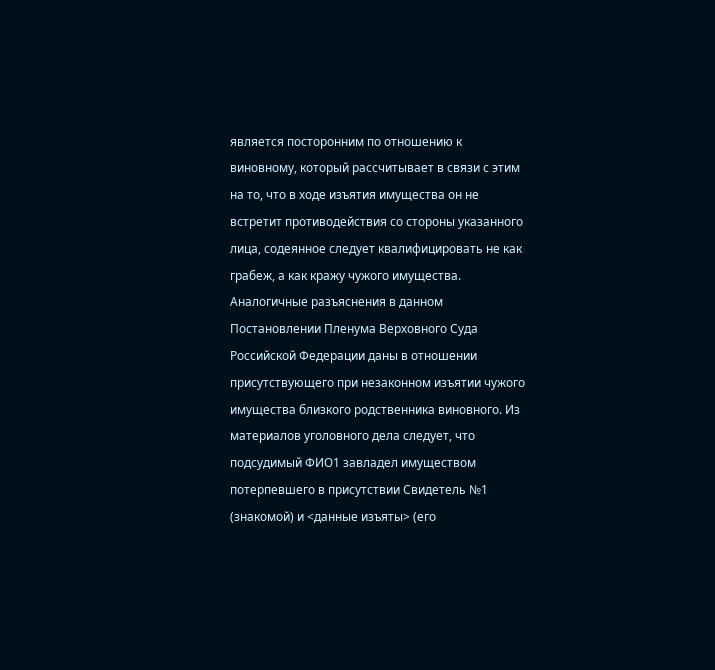является посторонним по отношению к виновному, который рассчитывает в связи с этим на то, что в ходе изъятия имущества он не встретит противодействия со стороны указанного лица, содеянное следует квалифицировать не как грабеж, а как кражу чужого имущества. Аналогичные разъяснения в данном Постановлении Пленума Верховного Суда Российской Федерации даны в отношении присутствующего при незаконном изъятии чужого имущества близкого родственника виновного. Из материалов уголовного дела следует, что подсудимый ФИО1 завладел имуществом потерпевшего в присутствии Свидетель №1 (знакомой) и <данные изъяты> (его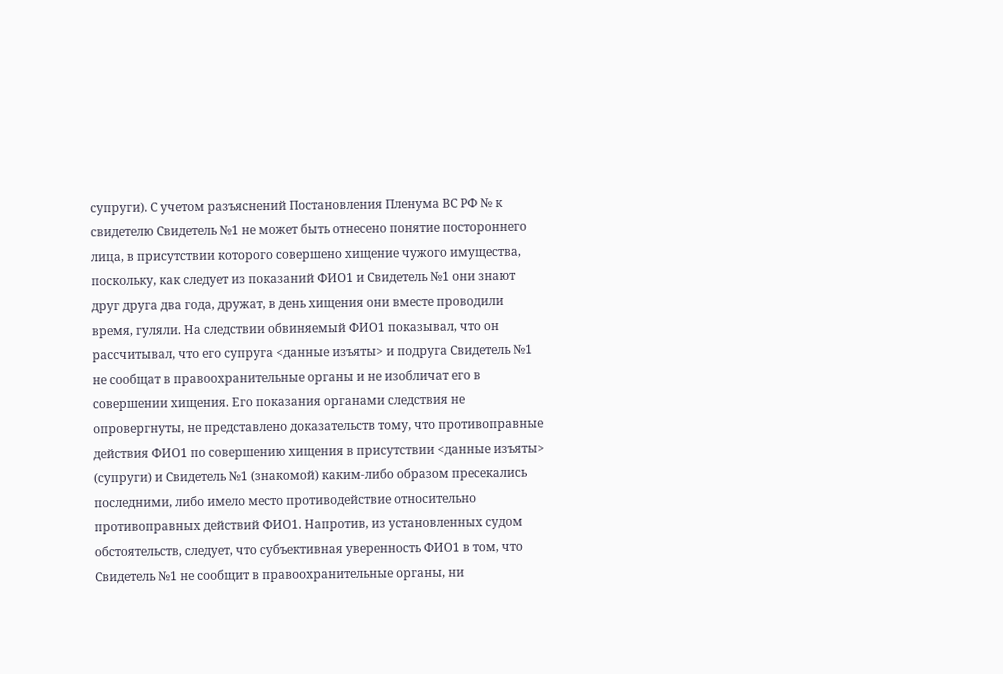супруги). С учетом разъяснений Постановления Пленума ВС РФ № к свидетелю Свидетель №1 не может быть отнесено понятие постороннего лица, в присутствии которого совершено хищение чужого имущества, поскольку, как следует из показаний ФИО1 и Свидетель №1 они знают друг друга два года, дружат, в день хищения они вместе проводили время, гуляли. На следствии обвиняемый ФИО1 показывал, что он рассчитывал, что его супруга <данные изъяты> и подруга Свидетель №1 не сообщат в правоохранительные органы и не изобличат его в совершении хищения. Его показания органами следствия не опровергнуты, не представлено доказательств тому, что противоправные действия ФИО1 по совершению хищения в присутствии <данные изъяты> (супруги) и Свидетель №1 (знакомой) каким-либо образом пресекались последними, либо имело место противодействие относительно противоправных действий ФИО1. Напротив, из установленных судом обстоятельств, следует, что субъективная уверенность ФИО1 в том, что Свидетель №1 не сообщит в правоохранительные органы, ни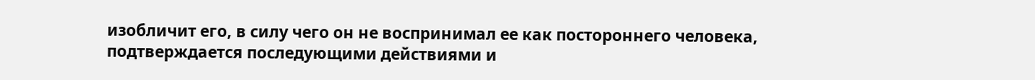изобличит его, в силу чего он не воспринимал ее как постороннего человека, подтверждается последующими действиями и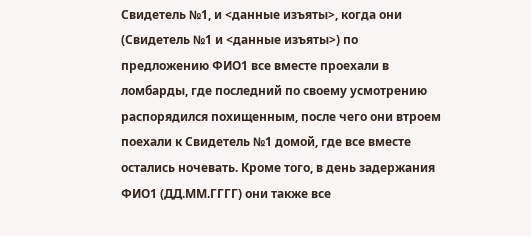Свидетель №1, и <данные изъяты>, когда они (Свидетель №1 и <данные изъяты>) по предложению ФИО1 все вместе проехали в ломбарды, где последний по своему усмотрению распорядился похищенным, после чего они втроем поехали к Свидетель №1 домой, где все вместе остались ночевать. Кроме того, в день задержания ФИО1 (ДД.ММ.ГГГГ) они также все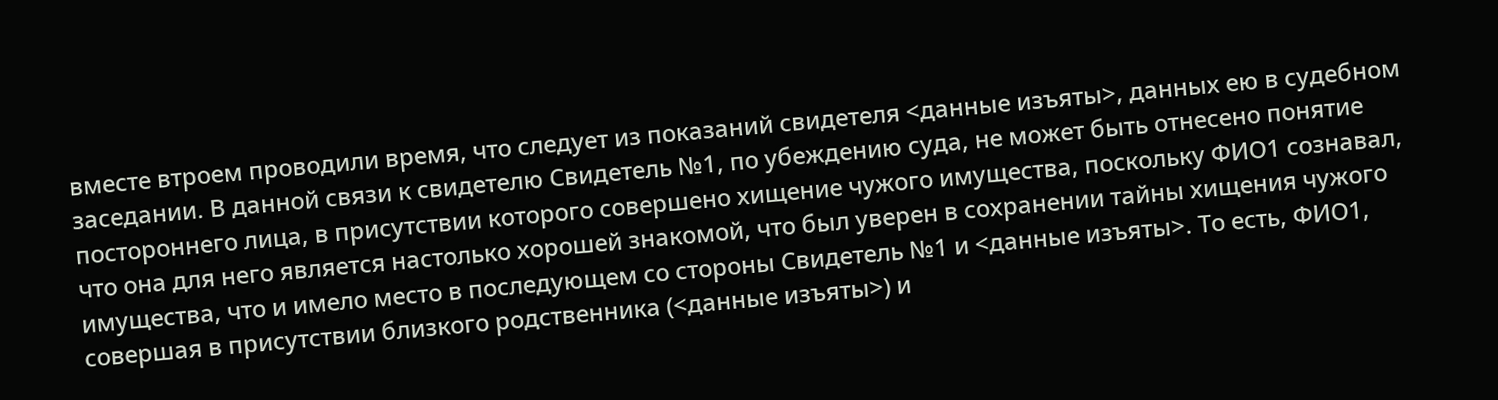вместе втроем проводили время, что следует из показаний свидетеля <данные изъяты>, данных ею в судебном заседании. В данной связи к свидетелю Свидетель №1, по убеждению суда, не может быть отнесено понятие постороннего лица, в присутствии которого совершено хищение чужого имущества, поскольку ФИО1 сознавал, что она для него является настолько хорошей знакомой, что был уверен в сохранении тайны хищения чужого имущества, что и имело место в последующем со стороны Свидетель №1 и <данные изъяты>. То есть, ФИО1, совершая в присутствии близкого родственника (<данные изъяты>) и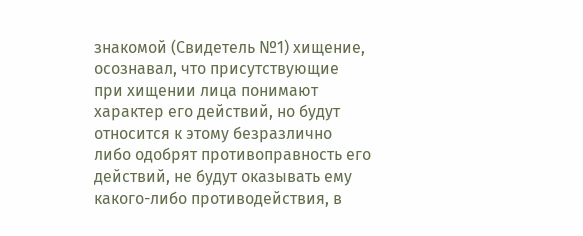знакомой (Свидетель №1) хищение, осознавал, что присутствующие при хищении лица понимают характер его действий, но будут относится к этому безразлично либо одобрят противоправность его действий, не будут оказывать ему какого-либо противодействия, в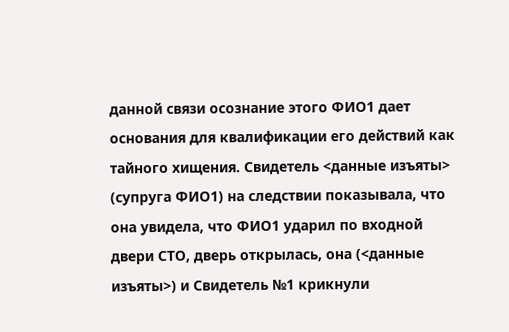данной связи осознание этого ФИО1 дает основания для квалификации его действий как тайного хищения. Свидетель <данные изъяты> (супруга ФИО1) на следствии показывала, что она увидела, что ФИО1 ударил по входной двери СТО, дверь открылась, она (<данные изъяты>) и Свидетель №1 крикнули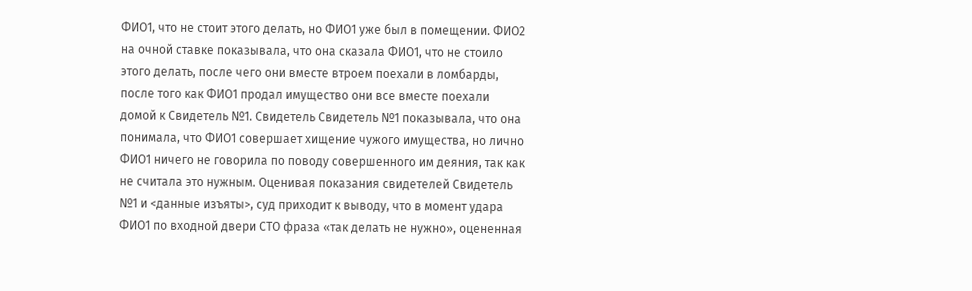ФИО1, что не стоит этого делать, но ФИО1 уже был в помещении. ФИО2 на очной ставке показывала, что она сказала ФИО1, что не стоило этого делать, после чего они вместе втроем поехали в ломбарды, после того как ФИО1 продал имущество они все вместе поехали домой к Свидетель №1. Свидетель Свидетель №1 показывала, что она понимала, что ФИО1 совершает хищение чужого имущества, но лично ФИО1 ничего не говорила по поводу совершенного им деяния, так как не считала это нужным. Оценивая показания свидетелей Свидетель №1 и <данные изъяты>, суд приходит к выводу, что в момент удара ФИО1 по входной двери СТО фраза «так делать не нужно», оцененная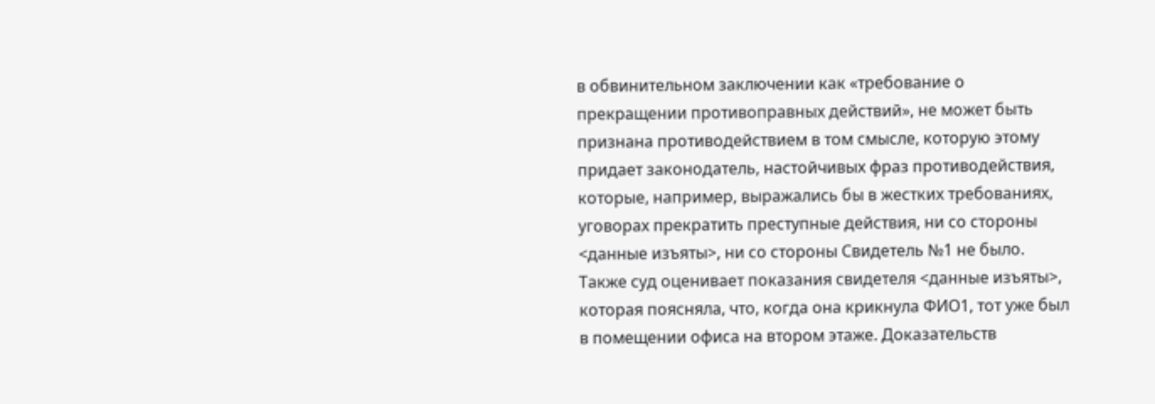в обвинительном заключении как «требование о прекращении противоправных действий», не может быть признана противодействием в том смысле, которую этому придает законодатель, настойчивых фраз противодействия, которые, например, выражались бы в жестких требованиях, уговорах прекратить преступные действия, ни со стороны <данные изъяты>, ни со стороны Свидетель №1 не было. Также суд оценивает показания свидетеля <данные изъяты>, которая поясняла, что, когда она крикнула ФИО1, тот уже был в помещении офиса на втором этаже. Доказательств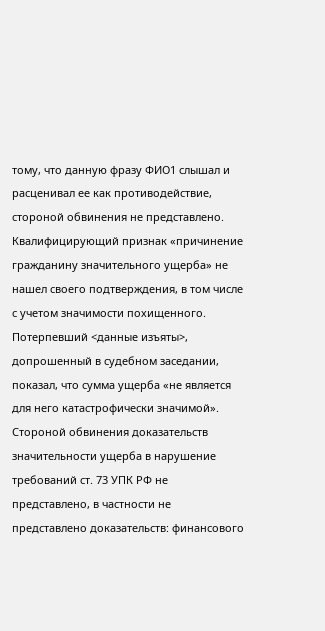тому, что данную фразу ФИО1 слышал и расценивал ее как противодействие, стороной обвинения не представлено. Квалифицирующий признак «причинение гражданину значительного ущерба» не нашел своего подтверждения, в том числе с учетом значимости похищенного. Потерпевший <данные изъяты>, допрошенный в судебном заседании, показал, что сумма ущерба «не является для него катастрофически значимой». Стороной обвинения доказательств значительности ущерба в нарушение требований ст. 73 УПК РФ не представлено, в частности не представлено доказательств: финансового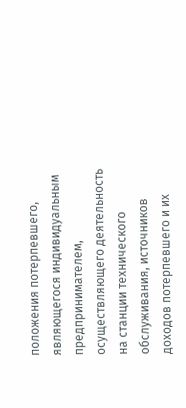положения потерпевшего, являющегося индивидуальным предпринимателем, осуществляющего деятельность на станции технического обслуживания, источников доходов потерпевшего и их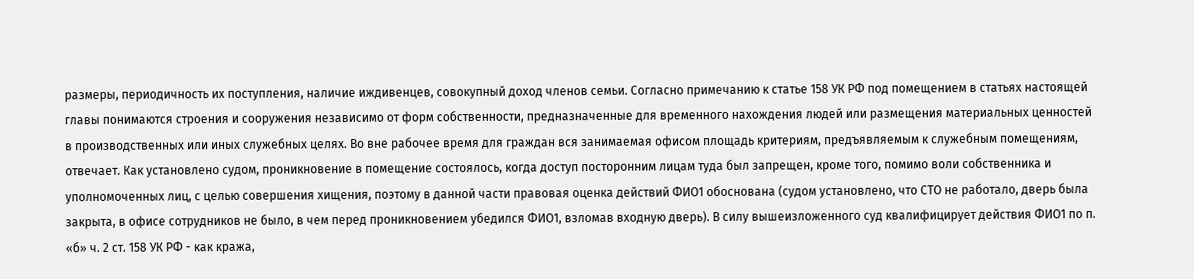размеры, периодичность их поступления, наличие иждивенцев, совокупный доход членов семьи. Согласно примечанию к статье 158 УК РФ под помещением в статьях настоящей главы понимаются строения и сооружения независимо от форм собственности, предназначенные для временного нахождения людей или размещения материальных ценностей в производственных или иных служебных целях. Во вне рабочее время для граждан вся занимаемая офисом площадь критериям, предъявляемым к служебным помещениям, отвечает. Как установлено судом, проникновение в помещение состоялось, когда доступ посторонним лицам туда был запрещен, кроме того, помимо воли собственника и уполномоченных лиц, с целью совершения хищения, поэтому в данной части правовая оценка действий ФИО1 обоснована (судом установлено, что СТО не работало, дверь была закрыта, в офисе сотрудников не было, в чем перед проникновением убедился ФИО1, взломав входную дверь). В силу вышеизложенного суд квалифицирует действия ФИО1 по п. «б» ч. 2 ст. 158 УК РФ - как кража,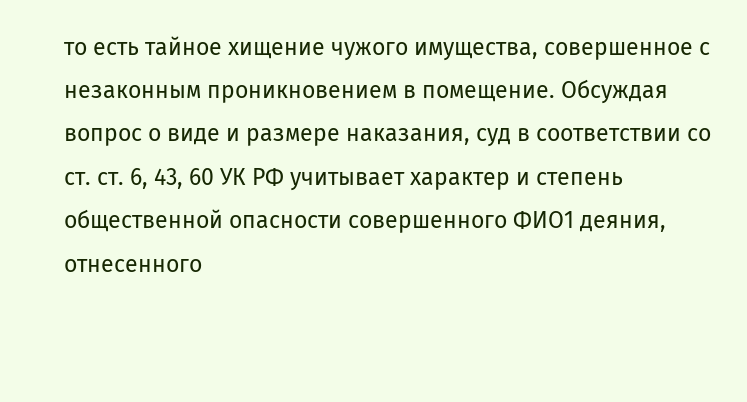то есть тайное хищение чужого имущества, совершенное с незаконным проникновением в помещение. Обсуждая вопрос о виде и размере наказания, суд в соответствии со ст. ст. 6, 43, 60 УК РФ учитывает характер и степень общественной опасности совершенного ФИО1 деяния, отнесенного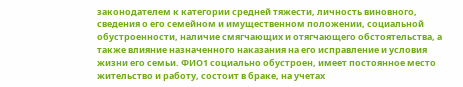законодателем к категории средней тяжести, личность виновного, сведения о его семейном и имущественном положении, социальной обустроенности, наличие смягчающих и отягчающего обстоятельства, а также влияние назначенного наказания на его исправление и условия жизни его семьи. ФИО1 социально обустроен, имеет постоянное место жительство и работу, состоит в браке, на учетах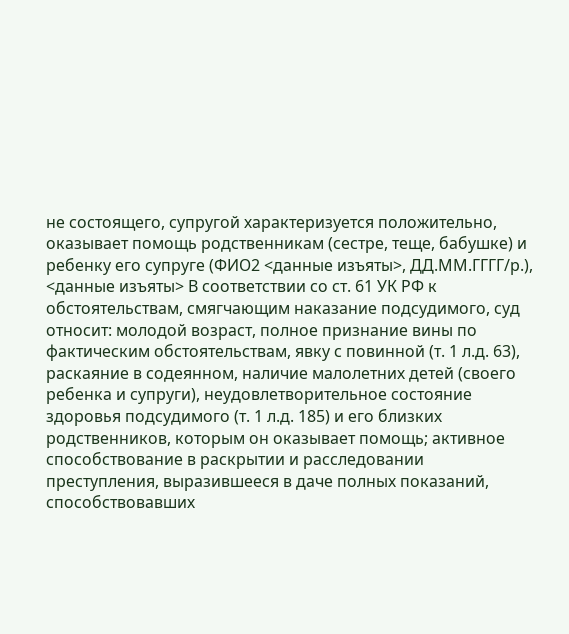не состоящего, супругой характеризуется положительно, оказывает помощь родственникам (сестре, теще, бабушке) и ребенку его супруге (ФИО2 <данные изъяты>, ДД.ММ.ГГГГ/р.), <данные изъяты> В соответствии со ст. 61 УК РФ к обстоятельствам, смягчающим наказание подсудимого, суд относит: молодой возраст, полное признание вины по фактическим обстоятельствам, явку с повинной (т. 1 л.д. 63), раскаяние в содеянном, наличие малолетних детей (своего ребенка и супруги), неудовлетворительное состояние здоровья подсудимого (т. 1 л.д. 185) и его близких родственников, которым он оказывает помощь; активное способствование в раскрытии и расследовании преступления, выразившееся в даче полных показаний, способствовавших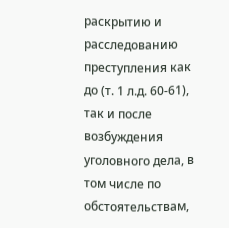раскрытию и расследованию преступления как до (т. 1 л.д. 60-61), так и после возбуждения уголовного дела, в том числе по обстоятельствам,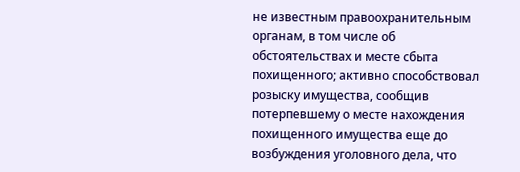не известным правоохранительным органам, в том числе об обстоятельствах и месте сбыта похищенного; активно способствовал розыску имущества, сообщив потерпевшему о месте нахождения похищенного имущества еще до возбуждения уголовного дела, что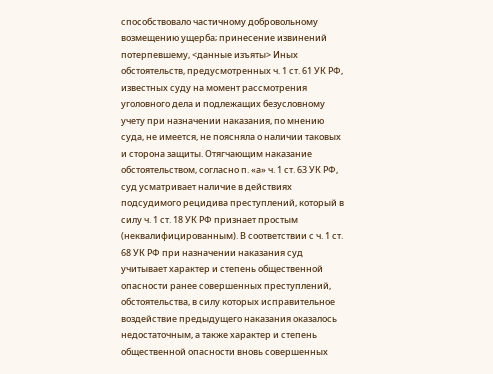способствовало частичному добровольному возмещению ущерба; принесение извинений потерпевшему, <данные изъяты> Иных обстоятельств, предусмотренных ч. 1 ст. 61 УК РФ, известных суду на момент рассмотрения уголовного дела и подлежащих безусловному учету при назначении наказания, по мнению суда, не имеется, не поясняла о наличии таковых и сторона защиты. Отягчающим наказание обстоятельством, согласно п. «а» ч. 1 ст. 63 УК РФ, суд усматривает наличие в действиях подсудимого рецидива преступлений, который в силу ч. 1 ст. 18 УК РФ признает простым (неквалифицированным). В соответствии с ч. 1 ст. 68 УК РФ при назначении наказания суд учитывает характер и степень общественной опасности ранее совершенных преступлений, обстоятельства, в силу которых исправительное воздействие предыдущего наказания оказалось недостаточным, а также характер и степень общественной опасности вновь совершенных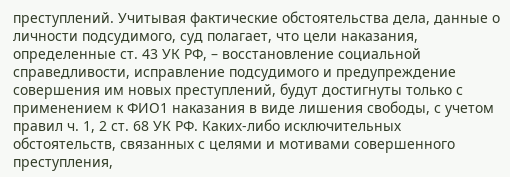преступлений. Учитывая фактические обстоятельства дела, данные о личности подсудимого, суд полагает, что цели наказания, определенные ст. 43 УК РФ, – восстановление социальной справедливости, исправление подсудимого и предупреждение совершения им новых преступлений, будут достигнуты только с применением к ФИО1 наказания в виде лишения свободы, с учетом правил ч. 1, 2 ст. 68 УК РФ. Каких-либо исключительных обстоятельств, связанных с целями и мотивами совершенного преступления,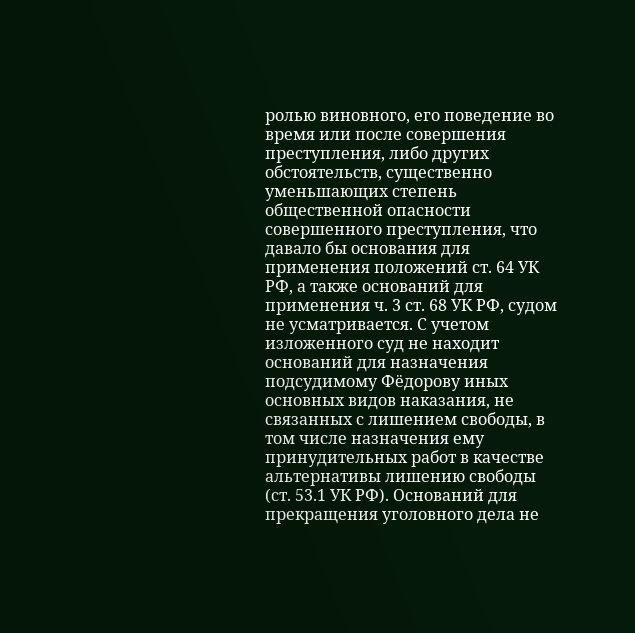ролью виновного, его поведение во время или после совершения преступления, либо других обстоятельств, существенно уменьшающих степень общественной опасности совершенного преступления, что давало бы основания для применения положений ст. 64 УК РФ, а также оснований для применения ч. 3 ст. 68 УК РФ, судом не усматривается. С учетом изложенного суд не находит оснований для назначения подсудимому Фёдорову иных основных видов наказания, не связанных с лишением свободы, в том числе назначения ему принудительных работ в качестве альтернативы лишению свободы (ст. 53.1 УК РФ). Оснований для прекращения уголовного дела не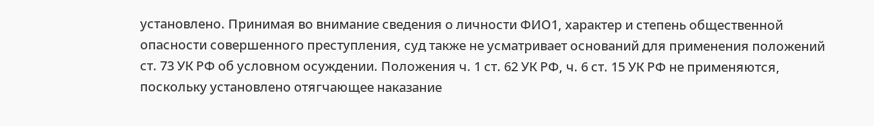установлено. Принимая во внимание сведения о личности ФИО1, характер и степень общественной опасности совершенного преступления, суд также не усматривает оснований для применения положений ст. 73 УК РФ об условном осуждении. Положения ч. 1 ст. 62 УК РФ, ч. 6 ст. 15 УК РФ не применяются, поскольку установлено отягчающее наказание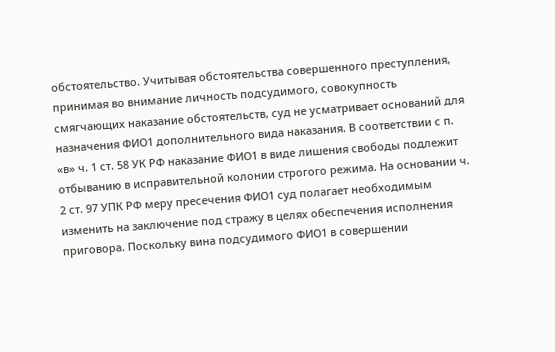обстоятельство. Учитывая обстоятельства совершенного преступления, принимая во внимание личность подсудимого, совокупность смягчающих наказание обстоятельств, суд не усматривает оснований для назначения ФИО1 дополнительного вида наказания. В соответствии с п. «в» ч. 1 ст. 58 УК РФ наказание ФИО1 в виде лишения свободы подлежит отбыванию в исправительной колонии строгого режима. На основании ч. 2 ст. 97 УПК РФ меру пресечения ФИО1 суд полагает необходимым изменить на заключение под стражу в целях обеспечения исполнения приговора. Поскольку вина подсудимого ФИО1 в совершении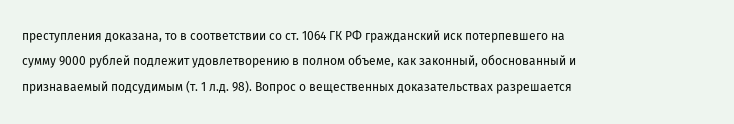преступления доказана, то в соответствии со ст. 1064 ГК РФ гражданский иск потерпевшего на сумму 9000 рублей подлежит удовлетворению в полном объеме, как законный, обоснованный и признаваемый подсудимым (т. 1 л.д. 98). Вопрос о вещественных доказательствах разрешается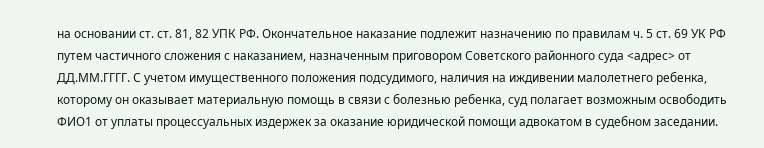на основании ст. ст. 81, 82 УПК РФ. Окончательное наказание подлежит назначению по правилам ч. 5 ст. 69 УК РФ путем частичного сложения с наказанием, назначенным приговором Советского районного суда <адрес> от ДД.ММ.ГГГГ. С учетом имущественного положения подсудимого, наличия на иждивении малолетнего ребенка, которому он оказывает материальную помощь в связи с болезнью ребенка, суд полагает возможным освободить ФИО1 от уплаты процессуальных издержек за оказание юридической помощи адвокатом в судебном заседании.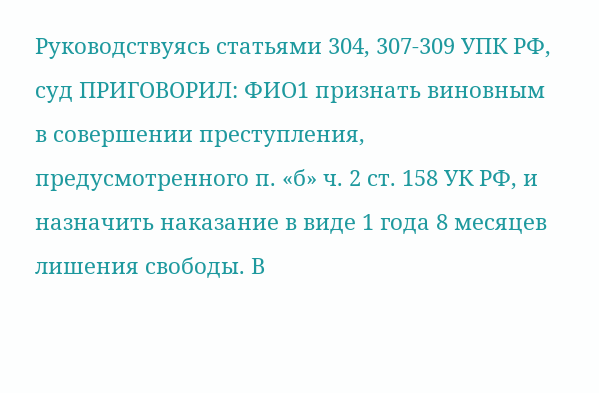Руководствуясь статьями 304, 307-309 УПК РФ, суд ПРИГОВОРИЛ: ФИО1 признать виновным в совершении преступления, предусмотренного п. «б» ч. 2 ст. 158 УК РФ, и назначить наказание в виде 1 года 8 месяцев лишения свободы. В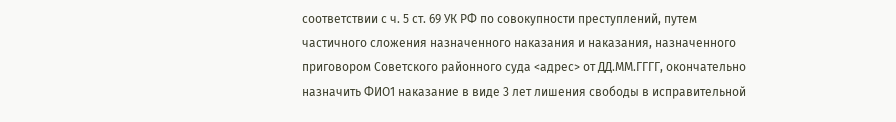соответствии с ч. 5 ст. 69 УК РФ по совокупности преступлений, путем частичного сложения назначенного наказания и наказания, назначенного приговором Советского районного суда <адрес> от ДД.ММ.ГГГГ, окончательно назначить ФИО1 наказание в виде 3 лет лишения свободы в исправительной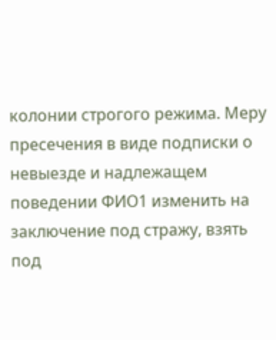колонии строгого режима. Меру пресечения в виде подписки о невыезде и надлежащем поведении ФИО1 изменить на заключение под стражу, взять под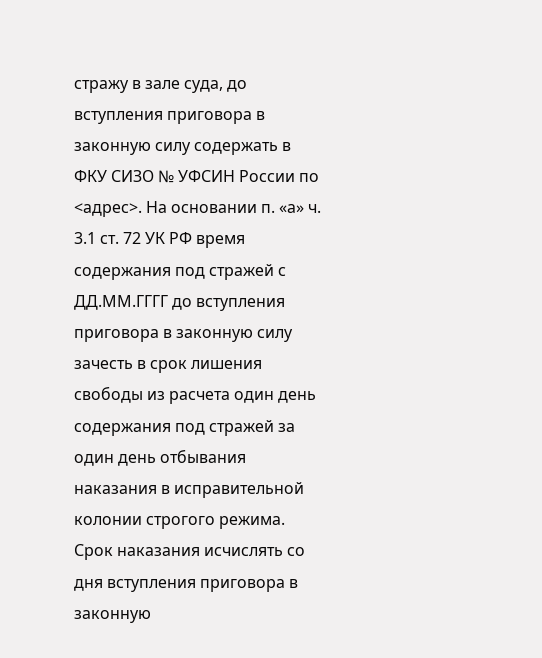стражу в зале суда, до вступления приговора в законную силу содержать в ФКУ СИЗО № УФСИН России по <адрес>. На основании п. «а» ч. 3.1 ст. 72 УК РФ время содержания под стражей с ДД.ММ.ГГГГ до вступления приговора в законную силу зачесть в срок лишения свободы из расчета один день содержания под стражей за один день отбывания наказания в исправительной колонии строгого режима. Срок наказания исчислять со дня вступления приговора в законную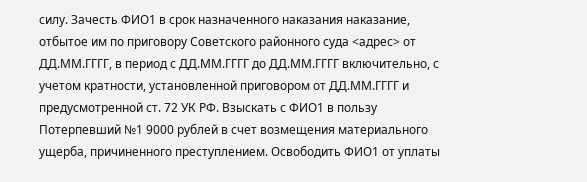силу. Зачесть ФИО1 в срок назначенного наказания наказание, отбытое им по приговору Советского районного суда <адрес> от ДД.ММ.ГГГГ, в период с ДД.ММ.ГГГГ до ДД.ММ.ГГГГ включительно, с учетом кратности, установленной приговором от ДД.ММ.ГГГГ и предусмотренной ст. 72 УК РФ. Взыскать с ФИО1 в пользу Потерпевший №1 9000 рублей в счет возмещения материального ущерба, причиненного преступлением. Освободить ФИО1 от уплаты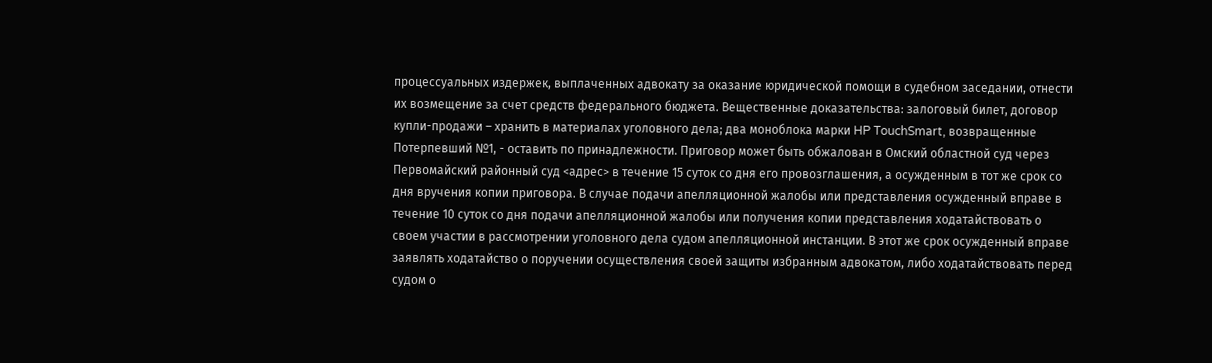процессуальных издержек, выплаченных адвокату за оказание юридической помощи в судебном заседании, отнести их возмещение за счет средств федерального бюджета. Вещественные доказательства: залоговый билет, договор купли-продажи – хранить в материалах уголовного дела; два моноблока марки HP TouchSmart, возвращенные Потерпевший №1, - оставить по принадлежности. Приговор может быть обжалован в Омский областной суд через Первомайский районный суд <адрес> в течение 15 суток со дня его провозглашения, а осужденным в тот же срок со дня вручения копии приговора. В случае подачи апелляционной жалобы или представления осужденный вправе в течение 10 суток со дня подачи апелляционной жалобы или получения копии представления ходатайствовать о своем участии в рассмотрении уголовного дела судом апелляционной инстанции. В этот же срок осужденный вправе заявлять ходатайство о поручении осуществления своей защиты избранным адвокатом, либо ходатайствовать перед судом о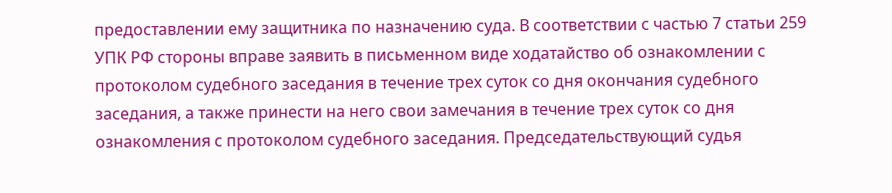предоставлении ему защитника по назначению суда. В соответствии с частью 7 статьи 259 УПК РФ стороны вправе заявить в письменном виде ходатайство об ознакомлении с протоколом судебного заседания в течение трех суток со дня окончания судебного заседания, а также принести на него свои замечания в течение трех суток со дня ознакомления с протоколом судебного заседания. Председательствующий судья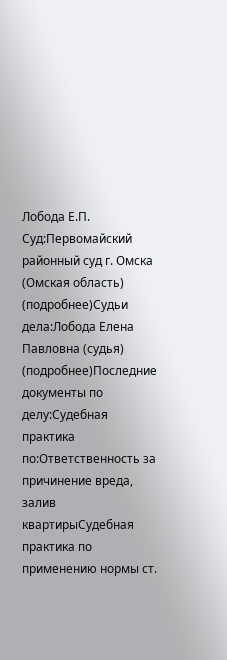Лобода Е.П. Суд:Первомайский районный суд г. Омска (Омская область) (подробнее)Судьи дела:Лобода Елена Павловна (судья) (подробнее)Последние документы по делу:Судебная практика по:Ответственность за причинение вреда, залив квартирыСудебная практика по применению нормы ст.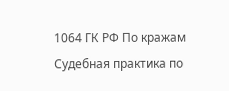1064 ГК РФ По кражам Судебная практика по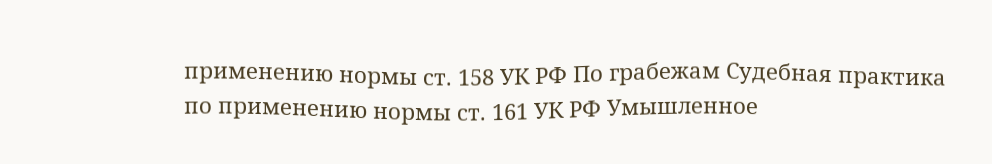применению нормы ст. 158 УК РФ По грабежам Судебная практика по применению нормы ст. 161 УК РФ Умышленное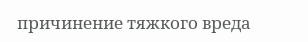причинение тяжкого вреда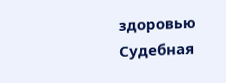здоровью Судебная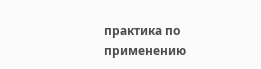практика по применению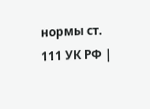нормы ст. 111 УК РФ |